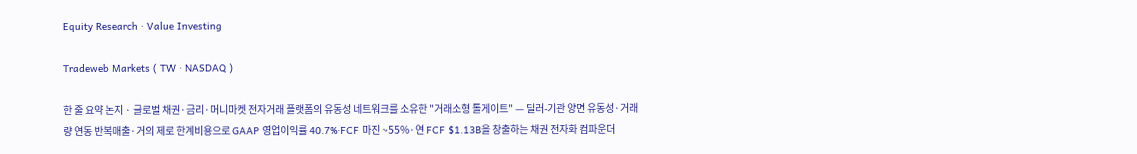Equity Research · Value Investing

Tradeweb Markets ( TW · NASDAQ )

한 줄 요약 논지 · 글로벌 채권·금리·머니마켓 전자거래 플랫폼의 유동성 네트워크를 소유한 "거래소형 톨게이트" — 딜러-기관 양면 유동성·거래량 연동 반복매출·거의 제로 한계비용으로 GAAP 영업이익률 40.7%·FCF 마진 ~55%·연 FCF $1.13B을 창출하는 채권 전자화 컴파운더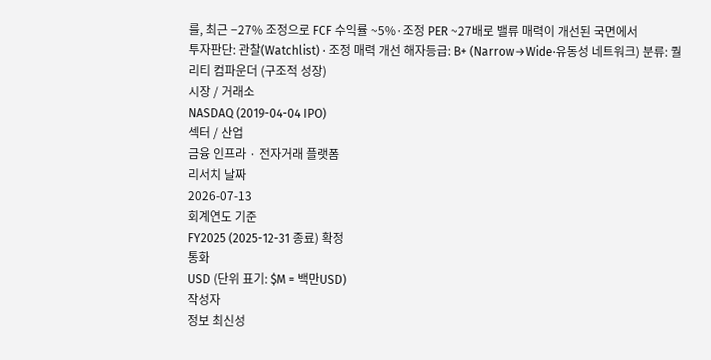를, 최근 −27% 조정으로 FCF 수익률 ~5%·조정 PER ~27배로 밸류 매력이 개선된 국면에서
투자판단: 관찰(Watchlist) · 조정 매력 개선 해자등급: B+ (Narrow→Wide·유동성 네트워크) 분류: 퀄리티 컴파운더 (구조적 성장)
시장 / 거래소
NASDAQ (2019-04-04 IPO)
섹터 / 산업
금융 인프라 · 전자거래 플랫폼
리서치 날짜
2026-07-13
회계연도 기준
FY2025 (2025-12-31 종료) 확정
통화
USD (단위 표기: $M = 백만USD)
작성자
정보 최신성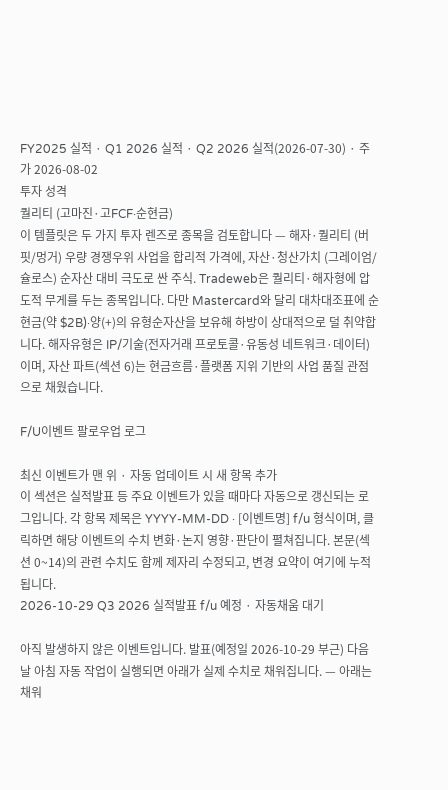FY2025 실적 · Q1 2026 실적 · Q2 2026 실적(2026-07-30) · 주가 2026-08-02
투자 성격
퀄리티 (고마진·고FCF·순현금)
이 템플릿은 두 가지 투자 렌즈로 종목을 검토합니다 — 해자·퀄리티 (버핏/멍거) 우량 경쟁우위 사업을 합리적 가격에, 자산·청산가치 (그레이엄/슐로스) 순자산 대비 극도로 싼 주식. Tradeweb은 퀄리티·해자형에 압도적 무게를 두는 종목입니다. 다만 Mastercard와 달리 대차대조표에 순현금(약 $2B)·양(+)의 유형순자산을 보유해 하방이 상대적으로 덜 취약합니다. 해자유형은 IP/기술(전자거래 프로토콜·유동성 네트워크·데이터)이며, 자산 파트(섹션 6)는 현금흐름·플랫폼 지위 기반의 사업 품질 관점으로 채웠습니다.

F/U이벤트 팔로우업 로그

최신 이벤트가 맨 위 · 자동 업데이트 시 새 항목 추가
이 섹션은 실적발표 등 주요 이벤트가 있을 때마다 자동으로 갱신되는 로그입니다. 각 항목 제목은 YYYY-MM-DD · [이벤트명] f/u 형식이며, 클릭하면 해당 이벤트의 수치 변화·논지 영향·판단이 펼쳐집니다. 본문(섹션 0~14)의 관련 수치도 함께 제자리 수정되고, 변경 요약이 여기에 누적됩니다.
2026-10-29 Q3 2026 실적발표 f/u 예정 · 자동채움 대기

아직 발생하지 않은 이벤트입니다. 발표(예정일 2026-10-29 부근) 다음 날 아침 자동 작업이 실행되면 아래가 실제 수치로 채워집니다. — 아래는 채워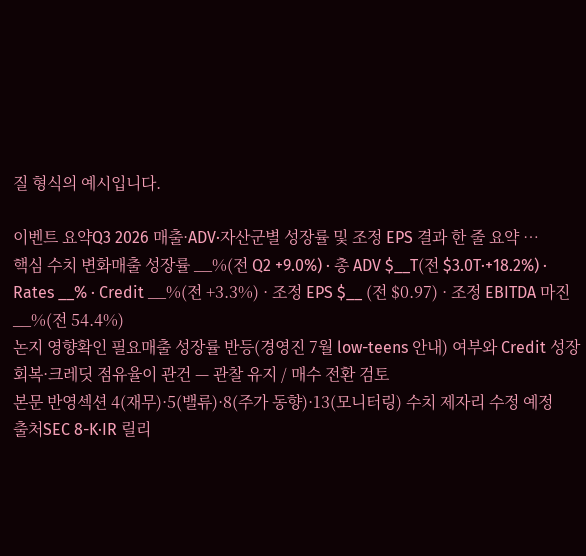질 형식의 예시입니다.

이벤트 요약Q3 2026 매출·ADV·자산군별 성장률 및 조정 EPS 결과 한 줄 요약 …
핵심 수치 변화매출 성장률 __%(전 Q2 +9.0%) · 총 ADV $__T(전 $3.0T·+18.2%) · Rates __% · Credit __%(전 +3.3%) · 조정 EPS $__ (전 $0.97) · 조정 EBITDA 마진 __%(전 54.4%)
논지 영향확인 필요매출 성장률 반등(경영진 7월 low-teens 안내) 여부와 Credit 성장 회복·크레딧 점유율이 관건 — 관찰 유지 / 매수 전환 검토
본문 반영섹션 4(재무)·5(밸류)·8(주가 동향)·13(모니터링) 수치 제자리 수정 예정
출처SEC 8-K·IR 릴리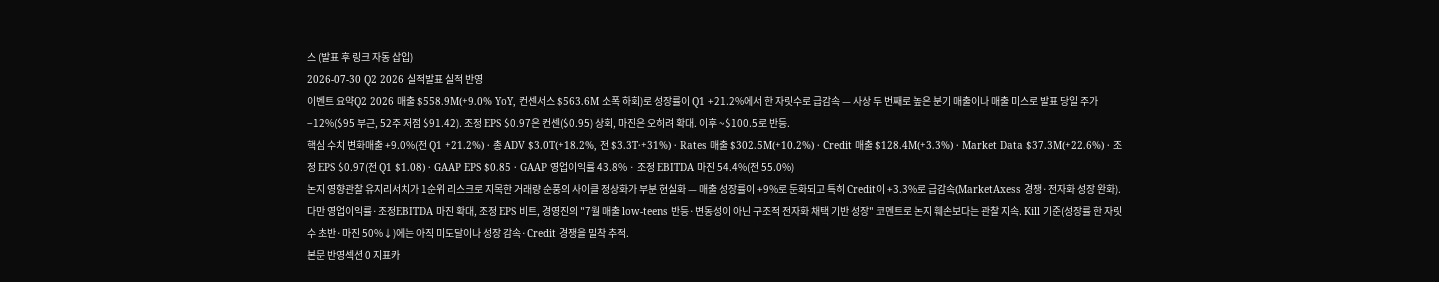스 (발표 후 링크 자동 삽입)
2026-07-30 Q2 2026 실적발표 실적 반영
이벤트 요약Q2 2026 매출 $558.9M(+9.0% YoY, 컨센서스 $563.6M 소폭 하회)로 성장률이 Q1 +21.2%에서 한 자릿수로 급감속 — 사상 두 번째로 높은 분기 매출이나 매출 미스로 발표 당일 주가 −12%($95 부근, 52주 저점 $91.42). 조정 EPS $0.97은 컨센($0.95) 상회, 마진은 오히려 확대. 이후 ~$100.5로 반등.
핵심 수치 변화매출 +9.0%(전 Q1 +21.2%) · 총 ADV $3.0T(+18.2%, 전 $3.3T·+31%) · Rates 매출 $302.5M(+10.2%) · Credit 매출 $128.4M(+3.3%) · Market Data $37.3M(+22.6%) · 조정 EPS $0.97(전 Q1 $1.08) · GAAP EPS $0.85 · GAAP 영업이익률 43.8% · 조정 EBITDA 마진 54.4%(전 55.0%)
논지 영향관찰 유지리서치가 1순위 리스크로 지목한 거래량 순풍의 사이클 정상화가 부분 현실화 — 매출 성장률이 +9%로 둔화되고 특히 Credit이 +3.3%로 급감속(MarketAxess 경쟁·전자화 성장 완화). 다만 영업이익률·조정EBITDA 마진 확대, 조정 EPS 비트, 경영진의 "7월 매출 low-teens 반등·변동성이 아닌 구조적 전자화 채택 기반 성장" 코멘트로 논지 훼손보다는 관찰 지속. Kill 기준(성장률 한 자릿수 초반·마진 50%↓)에는 아직 미도달이나 성장 감속·Credit 경쟁을 밀착 추적.
본문 반영섹션 0 지표카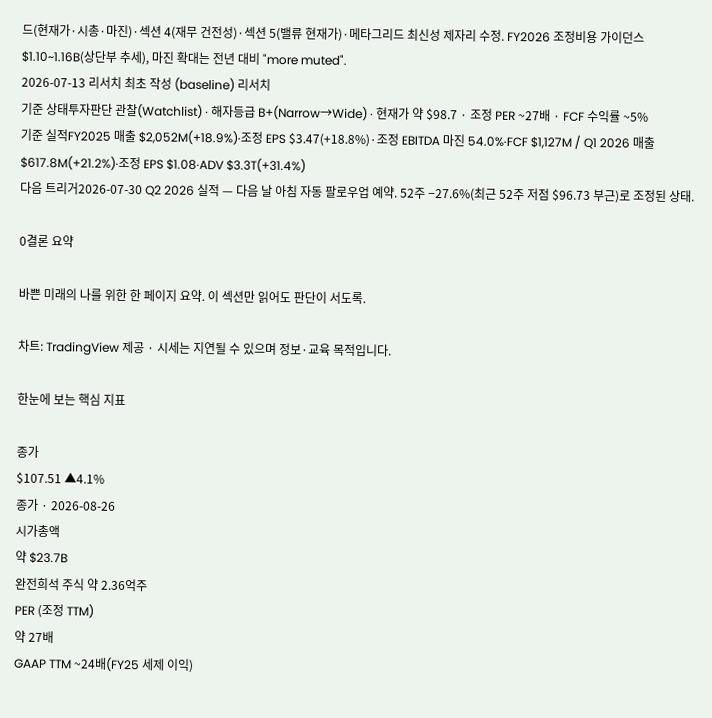드(현재가·시총·마진)·섹션 4(재무 건전성)·섹션 5(밸류 현재가)·메타그리드 최신성 제자리 수정. FY2026 조정비용 가이던스 $1.10~1.16B(상단부 추세), 마진 확대는 전년 대비 "more muted".
2026-07-13 리서치 최초 작성 (baseline) 리서치
기준 상태투자판단 관찰(Watchlist) · 해자등급 B+(Narrow→Wide) · 현재가 약 $98.7 · 조정 PER ~27배 · FCF 수익률 ~5%
기준 실적FY2025 매출 $2,052M(+18.9%)·조정 EPS $3.47(+18.8%)·조정 EBITDA 마진 54.0%·FCF $1,127M / Q1 2026 매출 $617.8M(+21.2%)·조정 EPS $1.08·ADV $3.3T(+31.4%)
다음 트리거2026-07-30 Q2 2026 실적 — 다음 날 아침 자동 팔로우업 예약. 52주 −27.6%(최근 52주 저점 $96.73 부근)로 조정된 상태.

0결론 요약

바쁜 미래의 나를 위한 한 페이지 요약. 이 섹션만 읽어도 판단이 서도록.

차트: TradingView 제공 · 시세는 지연될 수 있으며 정보·교육 목적입니다.

한눈에 보는 핵심 지표

종가
$107.51 ▲4.1%
종가 · 2026-08-26
시가총액
약 $23.7B
완전희석 주식 약 2.36억주
PER (조정 TTM)
약 27배
GAAP TTM ~24배(FY25 세제 이익)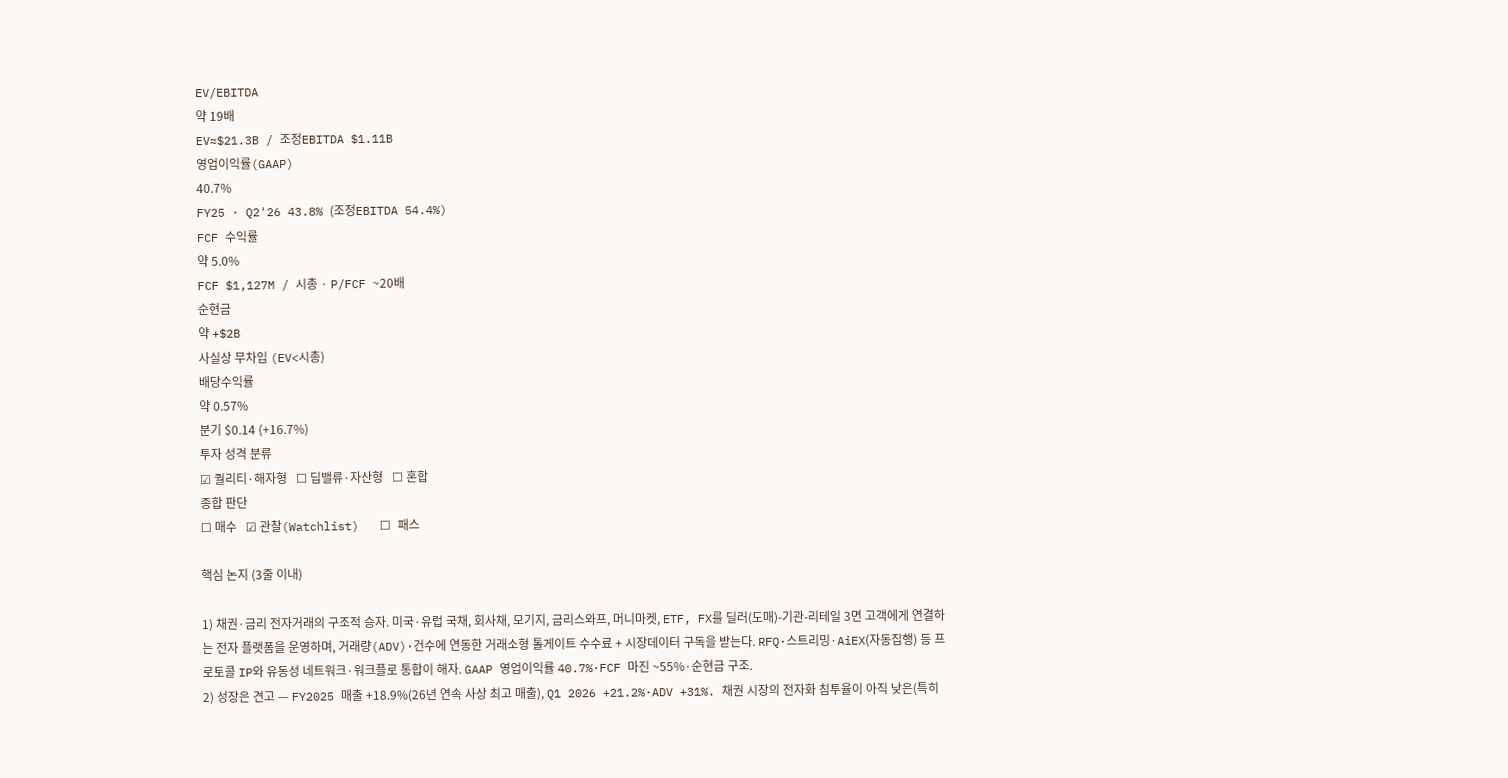EV/EBITDA
약 19배
EV≈$21.3B / 조정EBITDA $1.11B
영업이익률(GAAP)
40.7%
FY25 · Q2'26 43.8% (조정EBITDA 54.4%)
FCF 수익률
약 5.0%
FCF $1,127M / 시총 · P/FCF ~20배
순현금
약 +$2B
사실상 무차입 (EV<시총)
배당수익률
약 0.57%
분기 $0.14 (+16.7%)
투자 성격 분류
☑ 퀄리티·해자형   ☐ 딥밸류·자산형   ☐ 혼합
종합 판단
☐ 매수   ☑ 관찰(Watchlist)   ☐ 패스

핵심 논지 (3줄 이내)

1) 채권·금리 전자거래의 구조적 승자. 미국·유럽 국채, 회사채, 모기지, 금리스와프, 머니마켓, ETF, FX를 딜러(도매)-기관-리테일 3면 고객에게 연결하는 전자 플랫폼을 운영하며, 거래량(ADV)·건수에 연동한 거래소형 톨게이트 수수료 + 시장데이터 구독을 받는다. RFQ·스트리밍·AiEX(자동집행) 등 프로토콜 IP와 유동성 네트워크·워크플로 통합이 해자. GAAP 영업이익률 40.7%·FCF 마진 ~55%·순현금 구조.
2) 성장은 견고 — FY2025 매출 +18.9%(26년 연속 사상 최고 매출), Q1 2026 +21.2%·ADV +31%. 채권 시장의 전자화 침투율이 아직 낮은(특히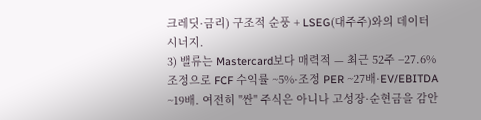크레딧·금리) 구조적 순풍 + LSEG(대주주)와의 데이터 시너지.
3) 밸류는 Mastercard보다 매력적 — 최근 52주 −27.6% 조정으로 FCF 수익률 ~5%·조정 PER ~27배·EV/EBITDA ~19배. 여전히 "싼" 주식은 아니나 고성장·순현금을 감안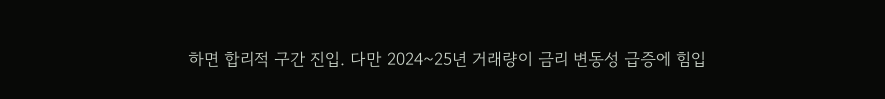하면 합리적 구간 진입. 다만 2024~25년 거래량이 금리 변동성 급증에 힘입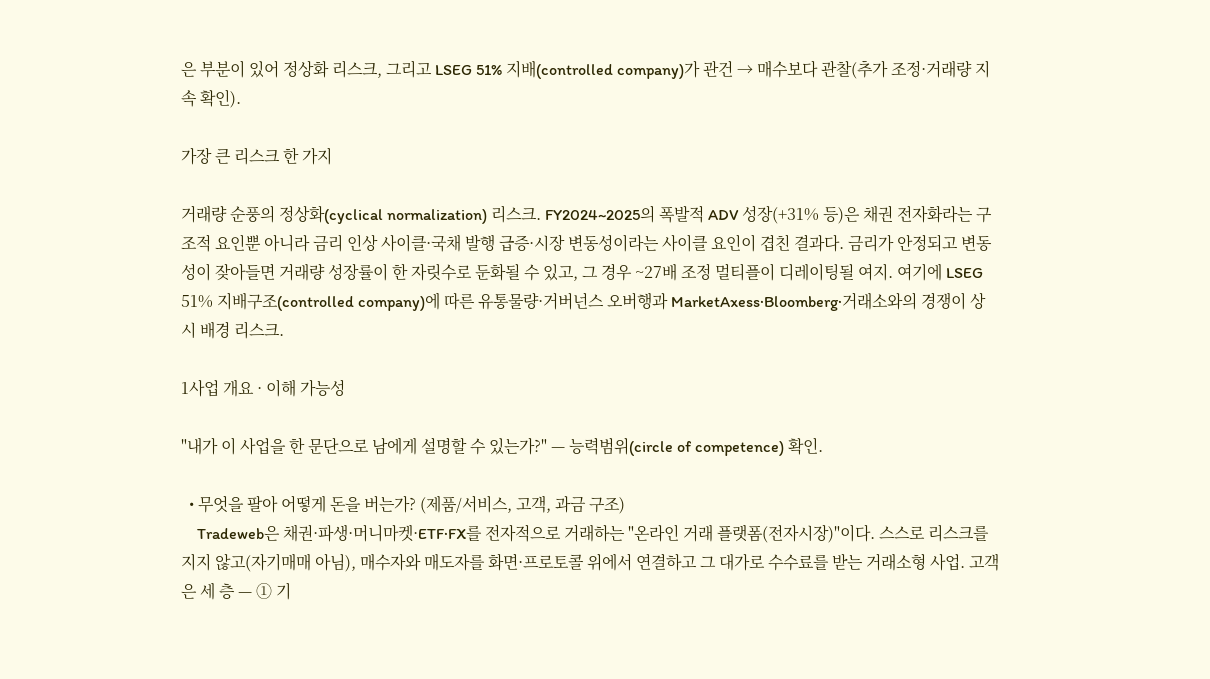은 부분이 있어 정상화 리스크, 그리고 LSEG 51% 지배(controlled company)가 관건 → 매수보다 관찰(추가 조정·거래량 지속 확인).

가장 큰 리스크 한 가지

거래량 순풍의 정상화(cyclical normalization) 리스크. FY2024~2025의 폭발적 ADV 성장(+31% 등)은 채권 전자화라는 구조적 요인뿐 아니라 금리 인상 사이클·국채 발행 급증·시장 변동성이라는 사이클 요인이 겹친 결과다. 금리가 안정되고 변동성이 잦아들면 거래량 성장률이 한 자릿수로 둔화될 수 있고, 그 경우 ~27배 조정 멀티플이 디레이팅될 여지. 여기에 LSEG 51% 지배구조(controlled company)에 따른 유통물량·거버넌스 오버행과 MarketAxess·Bloomberg·거래소와의 경쟁이 상시 배경 리스크.

1사업 개요 · 이해 가능성

"내가 이 사업을 한 문단으로 남에게 설명할 수 있는가?" — 능력범위(circle of competence) 확인.

  • 무엇을 팔아 어떻게 돈을 버는가? (제품/서비스, 고객, 과금 구조)
    Tradeweb은 채권·파생·머니마켓·ETF·FX를 전자적으로 거래하는 "온라인 거래 플랫폼(전자시장)"이다. 스스로 리스크를 지지 않고(자기매매 아님), 매수자와 매도자를 화면·프로토콜 위에서 연결하고 그 대가로 수수료를 받는 거래소형 사업. 고객은 세 층 — ① 기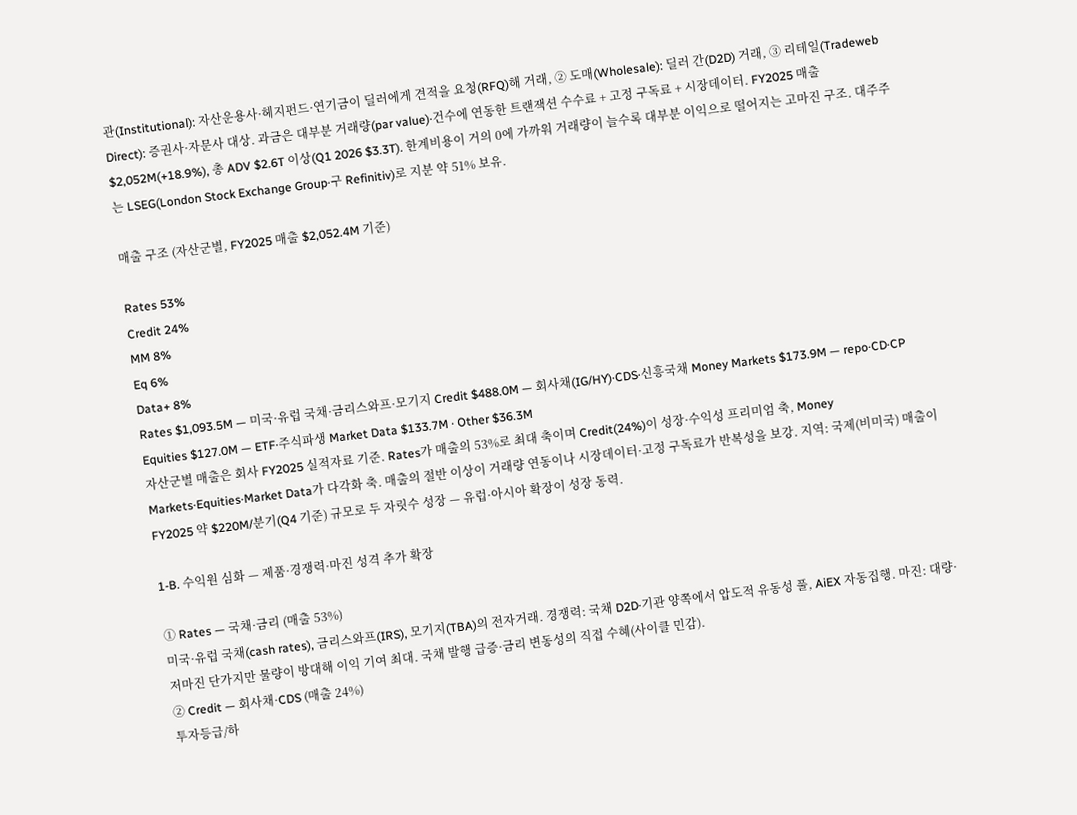관(Institutional): 자산운용사·헤지펀드·연기금이 딜러에게 견적을 요청(RFQ)해 거래, ② 도매(Wholesale): 딜러 간(D2D) 거래, ③ 리테일(Tradeweb Direct): 증권사·자문사 대상. 과금은 대부분 거래량(par value)·건수에 연동한 트랜잭션 수수료 + 고정 구독료 + 시장데이터. FY2025 매출 $2,052M(+18.9%), 총 ADV $2.6T 이상(Q1 2026 $3.3T). 한계비용이 거의 0에 가까워 거래량이 늘수록 대부분 이익으로 떨어지는 고마진 구조. 대주주는 LSEG(London Stock Exchange Group·구 Refinitiv)로 지분 약 51% 보유.

매출 구조 (자산군별, FY2025 매출 $2,052.4M 기준)

Rates 53%
Credit 24%
MM 8%
Eq 6%
Data+ 8%
Rates $1,093.5M — 미국·유럽 국채·금리스와프·모기지 Credit $488.0M — 회사채(IG/HY)·CDS·신흥국채 Money Markets $173.9M — repo·CD·CP Equities $127.0M — ETF·주식파생 Market Data $133.7M · Other $36.3M
자산군별 매출은 회사 FY2025 실적자료 기준. Rates가 매출의 53%로 최대 축이며 Credit(24%)이 성장·수익성 프리미엄 축, Money Markets·Equities·Market Data가 다각화 축. 매출의 절반 이상이 거래량 연동이나 시장데이터·고정 구독료가 반복성을 보강. 지역: 국제(비미국) 매출이 FY2025 약 $220M/분기(Q4 기준) 규모로 두 자릿수 성장 — 유럽·아시아 확장이 성장 동력.

1-B. 수익원 심화 — 제품·경쟁력·마진 성격 추가 확장

① Rates — 국채·금리 (매출 53%)
미국·유럽 국채(cash rates), 금리스와프(IRS), 모기지(TBA)의 전자거래. 경쟁력: 국채 D2D·기관 양쪽에서 압도적 유동성 풀, AiEX 자동집행. 마진: 대량·저마진 단가지만 물량이 방대해 이익 기여 최대. 국채 발행 급증·금리 변동성의 직접 수혜(사이클 민감).
② Credit — 회사채·CDS (매출 24%)
투자등급/하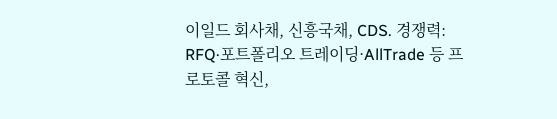이일드 회사채, 신흥국채, CDS. 경쟁력: RFQ·포트폴리오 트레이딩·AllTrade 등 프로토콜 혁신,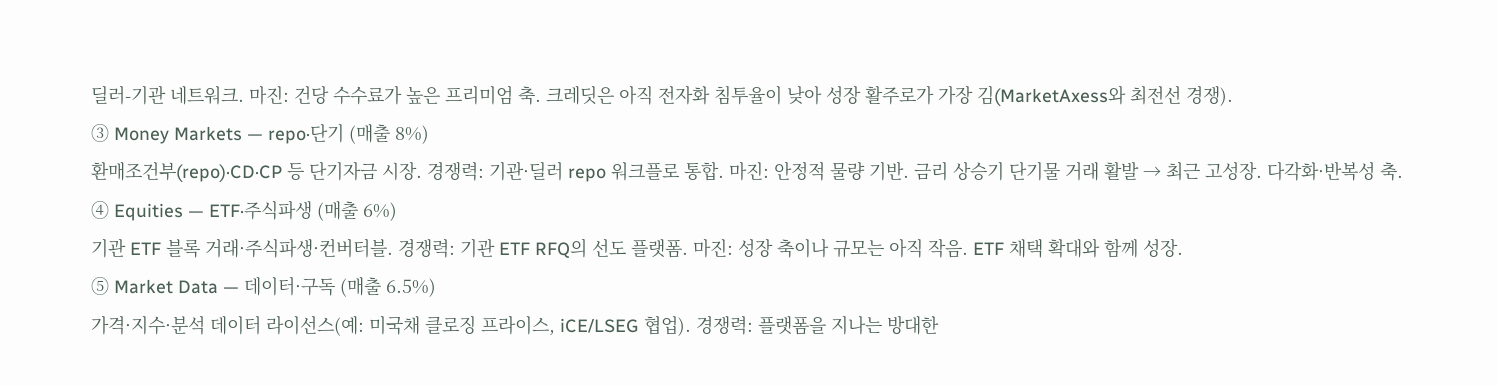딜러-기관 네트워크. 마진: 건당 수수료가 높은 프리미엄 축. 크레딧은 아직 전자화 침투율이 낮아 성장 활주로가 가장 김(MarketAxess와 최전선 경쟁).
③ Money Markets — repo·단기 (매출 8%)
환매조건부(repo)·CD·CP 등 단기자금 시장. 경쟁력: 기관·딜러 repo 워크플로 통합. 마진: 안정적 물량 기반. 금리 상승기 단기물 거래 활발 → 최근 고성장. 다각화·반복성 축.
④ Equities — ETF·주식파생 (매출 6%)
기관 ETF 블록 거래·주식파생·컨버터블. 경쟁력: 기관 ETF RFQ의 선도 플랫폼. 마진: 성장 축이나 규모는 아직 작음. ETF 채택 확대와 함께 성장.
⑤ Market Data — 데이터·구독 (매출 6.5%)
가격·지수·분석 데이터 라이선스(예: 미국채 클로징 프라이스, iCE/LSEG 협업). 경쟁력: 플랫폼을 지나는 방대한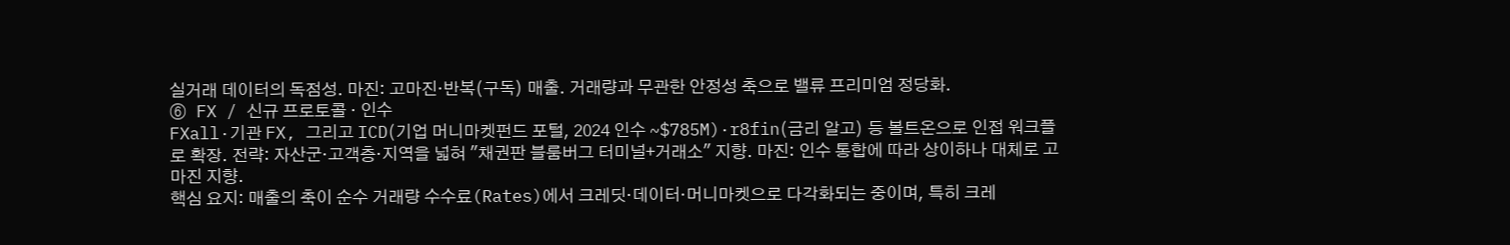실거래 데이터의 독점성. 마진: 고마진·반복(구독) 매출. 거래량과 무관한 안정성 축으로 밸류 프리미엄 정당화.
⑥ FX / 신규 프로토콜 · 인수
FXall·기관 FX, 그리고 ICD(기업 머니마켓펀드 포털, 2024 인수 ~$785M)·r8fin(금리 알고) 등 볼트온으로 인접 워크플로 확장. 전략: 자산군·고객층·지역을 넓혀 "채권판 블룸버그 터미널+거래소" 지향. 마진: 인수 통합에 따라 상이하나 대체로 고마진 지향.
핵심 요지: 매출의 축이 순수 거래량 수수료(Rates)에서 크레딧·데이터·머니마켓으로 다각화되는 중이며, 특히 크레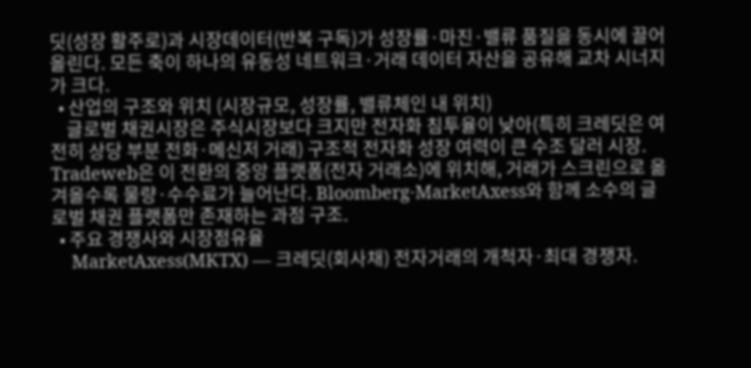딧(성장 활주로)과 시장데이터(반복 구독)가 성장률·마진·밸류 품질을 동시에 끌어올린다. 모든 축이 하나의 유동성 네트워크·거래 데이터 자산을 공유해 교차 시너지가 크다.
  • 산업의 구조와 위치 (시장규모, 성장률, 밸류체인 내 위치)
    글로벌 채권시장은 주식시장보다 크지만 전자화 침투율이 낮아(특히 크레딧은 여전히 상당 부분 전화·메신저 거래) 구조적 전자화 성장 여력이 큰 수조 달러 시장. Tradeweb은 이 전환의 중앙 플랫폼(전자 거래소)에 위치해, 거래가 스크린으로 옮겨올수록 물량·수수료가 늘어난다. Bloomberg·MarketAxess와 함께 소수의 글로벌 채권 플랫폼만 존재하는 과점 구조.
  • 주요 경쟁사와 시장점유율
    MarketAxess(MKTX) — 크레딧(회사채) 전자거래의 개척자·최대 경쟁자.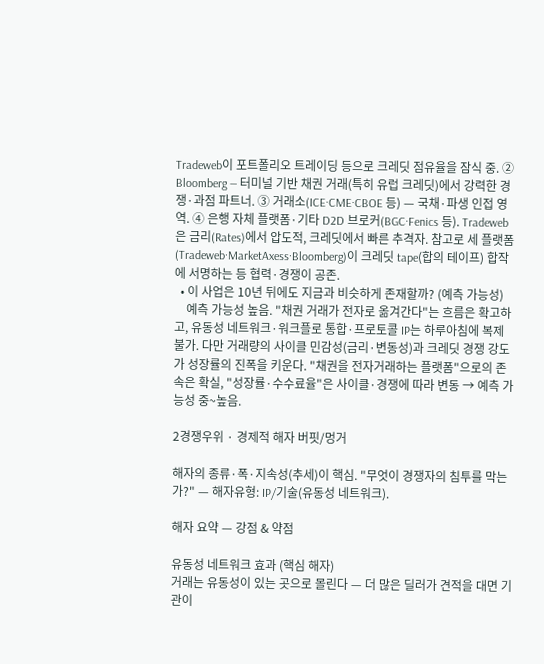Tradeweb이 포트폴리오 트레이딩 등으로 크레딧 점유율을 잠식 중. ② Bloomberg — 터미널 기반 채권 거래(특히 유럽 크레딧)에서 강력한 경쟁·과점 파트너. ③ 거래소(ICE·CME·CBOE 등) — 국채·파생 인접 영역. ④ 은행 자체 플랫폼·기타 D2D 브로커(BGC·Fenics 등). Tradeweb은 금리(Rates)에서 압도적, 크레딧에서 빠른 추격자. 참고로 세 플랫폼(Tradeweb·MarketAxess·Bloomberg)이 크레딧 tape(합의 테이프) 합작에 서명하는 등 협력·경쟁이 공존.
  • 이 사업은 10년 뒤에도 지금과 비슷하게 존재할까? (예측 가능성)
    예측 가능성 높음. "채권 거래가 전자로 옮겨간다"는 흐름은 확고하고, 유동성 네트워크·워크플로 통합·프로토콜 IP는 하루아침에 복제 불가. 다만 거래량의 사이클 민감성(금리·변동성)과 크레딧 경쟁 강도가 성장률의 진폭을 키운다. "채권을 전자거래하는 플랫폼"으로의 존속은 확실, "성장률·수수료율"은 사이클·경쟁에 따라 변동 → 예측 가능성 중~높음.

2경쟁우위 · 경제적 해자 버핏/멍거

해자의 종류·폭·지속성(추세)이 핵심. "무엇이 경쟁자의 침투를 막는가?" — 해자유형: IP/기술(유동성 네트워크).

해자 요약 — 강점 & 약점

유동성 네트워크 효과 (핵심 해자)
거래는 유동성이 있는 곳으로 몰린다 — 더 많은 딜러가 견적을 대면 기관이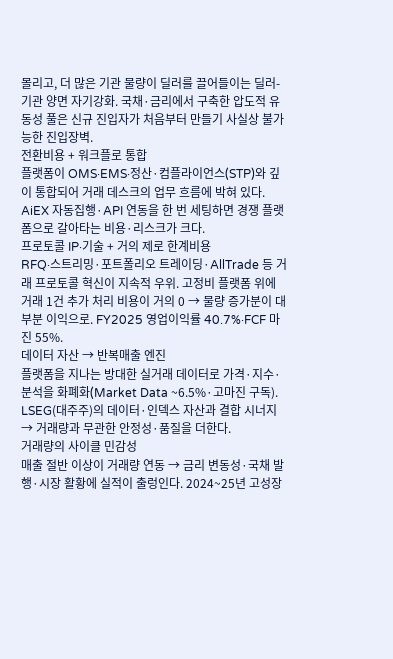몰리고, 더 많은 기관 물량이 딜러를 끌어들이는 딜러-기관 양면 자기강화. 국채·금리에서 구축한 압도적 유동성 풀은 신규 진입자가 처음부터 만들기 사실상 불가능한 진입장벽.
전환비용 + 워크플로 통합
플랫폼이 OMS·EMS·정산·컴플라이언스(STP)와 깊이 통합되어 거래 데스크의 업무 흐름에 박혀 있다. AiEX 자동집행·API 연동을 한 번 세팅하면 경쟁 플랫폼으로 갈아타는 비용·리스크가 크다.
프로토콜 IP·기술 + 거의 제로 한계비용
RFQ·스트리밍·포트폴리오 트레이딩·AllTrade 등 거래 프로토콜 혁신이 지속적 우위. 고정비 플랫폼 위에 거래 1건 추가 처리 비용이 거의 0 → 물량 증가분이 대부분 이익으로. FY2025 영업이익률 40.7%·FCF 마진 55%.
데이터 자산 → 반복매출 엔진
플랫폼을 지나는 방대한 실거래 데이터로 가격·지수·분석을 화폐화(Market Data ~6.5%·고마진 구독). LSEG(대주주)의 데이터·인덱스 자산과 결합 시너지 → 거래량과 무관한 안정성·품질을 더한다.
거래량의 사이클 민감성
매출 절반 이상이 거래량 연동 → 금리 변동성·국채 발행·시장 활황에 실적이 출렁인다. 2024~25년 고성장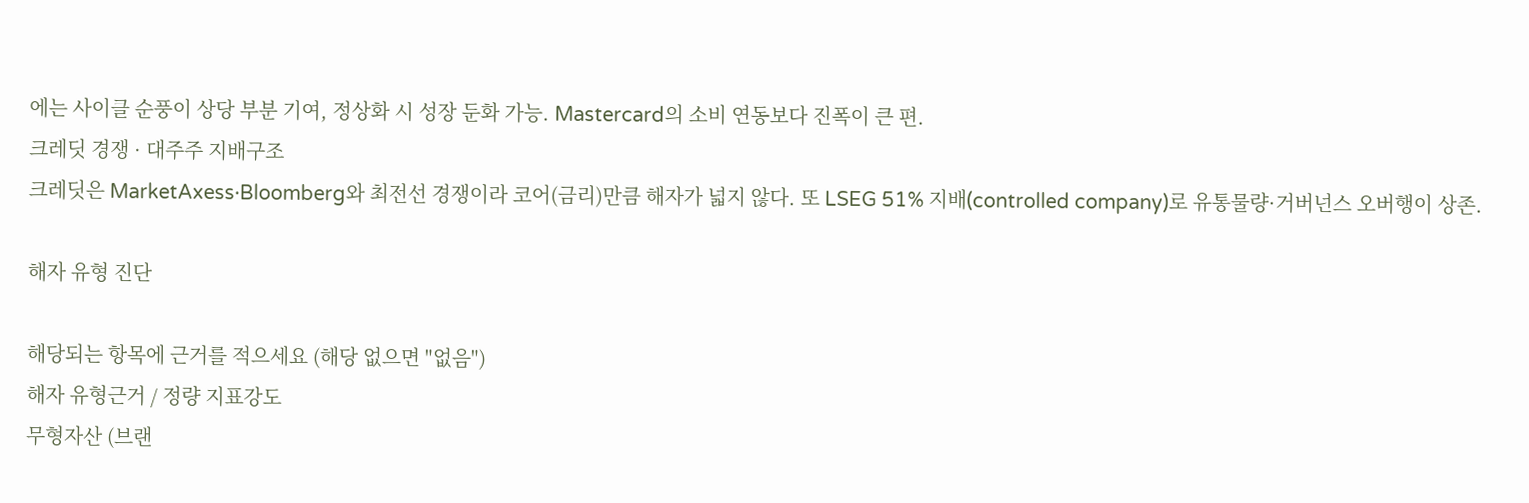에는 사이클 순풍이 상당 부분 기여, 정상화 시 성장 둔화 가능. Mastercard의 소비 연동보다 진폭이 큰 편.
크레딧 경쟁 · 대주주 지배구조
크레딧은 MarketAxess·Bloomberg와 최전선 경쟁이라 코어(금리)만큼 해자가 넓지 않다. 또 LSEG 51% 지배(controlled company)로 유통물량·거버넌스 오버행이 상존.

해자 유형 진단

해당되는 항목에 근거를 적으세요 (해당 없으면 "없음")
해자 유형근거 / 정량 지표강도
무형자산 (브랜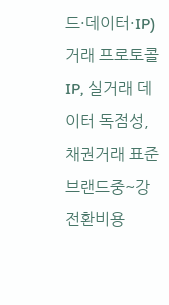드·데이터·IP)거래 프로토콜 IP, 실거래 데이터 독점성, 채권거래 표준 브랜드중~강
전환비용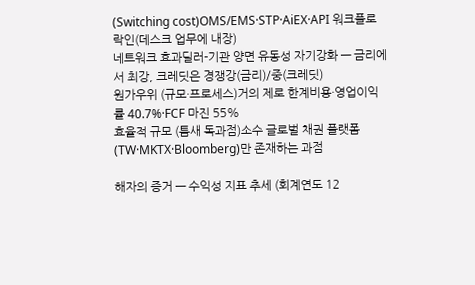(Switching cost)OMS/EMS·STP·AiEX·API 워크플로 락인(데스크 업무에 내장)
네트워크 효과딜러-기관 양면 유동성 자기강화 — 금리에서 최강, 크레딧은 경쟁강(금리)/중(크레딧)
원가우위 (규모·프로세스)거의 제로 한계비용·영업이익률 40.7%·FCF 마진 55%
효율적 규모 (틈새 독과점)소수 글로벌 채권 플랫폼(TW·MKTX·Bloomberg)만 존재하는 과점

해자의 증거 — 수익성 지표 추세 (회계연도 12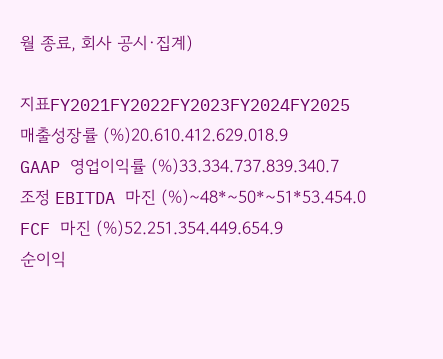월 종료, 회사 공시·집계)

지표FY2021FY2022FY2023FY2024FY2025
매출성장률 (%)20.610.412.629.018.9
GAAP 영업이익률 (%)33.334.737.839.340.7
조정 EBITDA 마진 (%)~48*~50*~51*53.454.0
FCF 마진 (%)52.251.354.449.654.9
순이익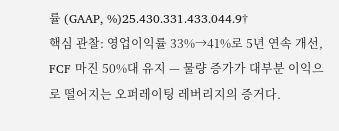률 (GAAP, %)25.430.331.433.044.9†
핵심 관찰: 영업이익률 33%→41%로 5년 연속 개선, FCF 마진 50%대 유지 — 물량 증가가 대부분 이익으로 떨어지는 오퍼레이팅 레버리지의 증거다.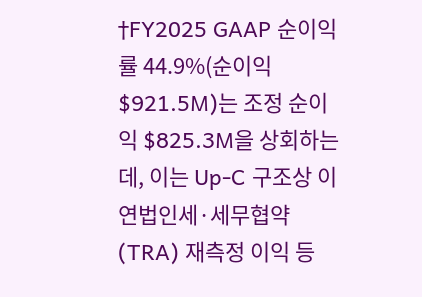†FY2025 GAAP 순이익률 44.9%(순이익 $921.5M)는 조정 순이익 $825.3M을 상회하는데, 이는 Up-C 구조상 이연법인세·세무협약(TRA) 재측정 이익 등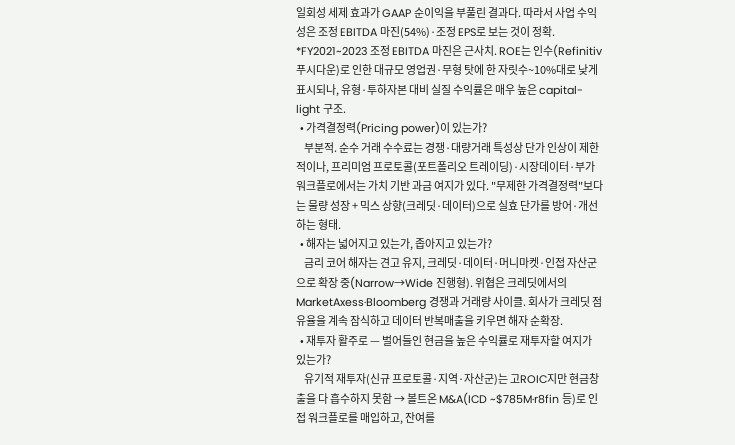일회성 세제 효과가 GAAP 순이익을 부풀린 결과다. 따라서 사업 수익성은 조정 EBITDA 마진(54%)·조정 EPS로 보는 것이 정확. *FY2021~2023 조정 EBITDA 마진은 근사치. ROE는 인수(Refinitiv 푸시다운)로 인한 대규모 영업권·무형 탓에 한 자릿수~10%대로 낮게 표시되나, 유형·투하자본 대비 실질 수익률은 매우 높은 capital-light 구조.
  • 가격결정력(Pricing power)이 있는가?
    부분적. 순수 거래 수수료는 경쟁·대량거래 특성상 단가 인상이 제한적이나, 프리미엄 프로토콜(포트폴리오 트레이딩)·시장데이터·부가 워크플로에서는 가치 기반 과금 여지가 있다. "무제한 가격결정력"보다는 물량 성장 + 믹스 상향(크레딧·데이터)으로 실효 단가를 방어·개선하는 형태.
  • 해자는 넓어지고 있는가, 좁아지고 있는가?
    금리 코어 해자는 견고 유지, 크레딧·데이터·머니마켓·인접 자산군으로 확장 중(Narrow→Wide 진행형). 위협은 크레딧에서의 MarketAxess·Bloomberg 경쟁과 거래량 사이클. 회사가 크레딧 점유율을 계속 잠식하고 데이터 반복매출을 키우면 해자 순확장.
  • 재투자 활주로 — 벌어들인 현금을 높은 수익률로 재투자할 여지가 있는가?
    유기적 재투자(신규 프로토콜·지역·자산군)는 고ROIC지만 현금창출을 다 흡수하지 못함 → 볼트온 M&A(ICD ~$785M·r8fin 등)로 인접 워크플로를 매입하고, 잔여를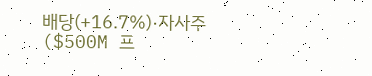배당(+16.7%)·자사주($500M 프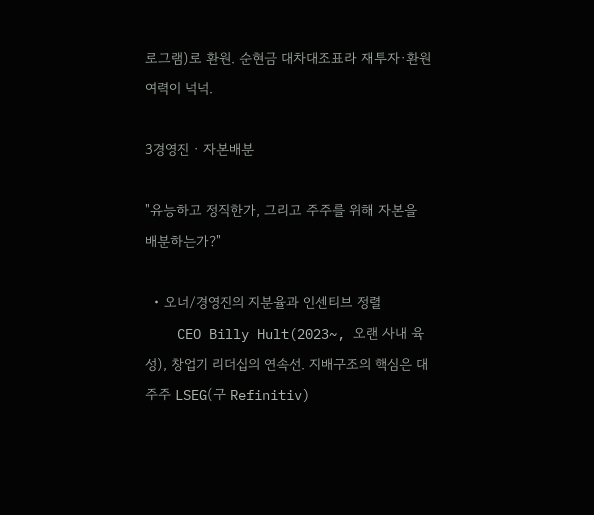로그램)로 환원. 순현금 대차대조표라 재투자·환원 여력이 넉넉.

3경영진 · 자본배분

"유능하고 정직한가, 그리고 주주를 위해 자본을 배분하는가?"

  • 오너/경영진의 지분율과 인센티브 정렬
    CEO Billy Hult(2023~, 오랜 사내 육성), 창업기 리더십의 연속선. 지배구조의 핵심은 대주주 LSEG(구 Refinitiv)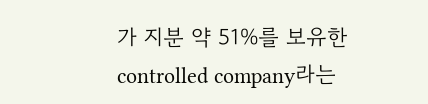가 지분 약 51%를 보유한 controlled company라는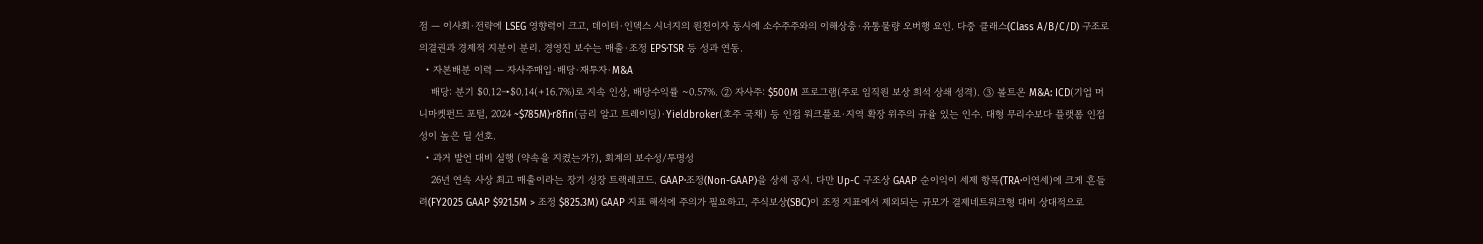점 — 이사회·전략에 LSEG 영향력이 크고, 데이터·인덱스 시너지의 원천이자 동시에 소수주주와의 이해상충·유통물량 오버행 요인. 다중 클래스(Class A/B/C/D) 구조로 의결권과 경제적 지분이 분리. 경영진 보수는 매출·조정 EPS·TSR 등 성과 연동.
  • 자본배분 이력 — 자사주매입·배당·재투자·M&A
    배당: 분기 $0.12→$0.14(+16.7%)로 지속 인상, 배당수익률 ~0.57%. ② 자사주: $500M 프로그램(주로 임직원 보상 희석 상쇄 성격). ③ 볼트온 M&A: ICD(기업 머니마켓펀드 포털, 2024 ~$785M)·r8fin(금리 알고 트레이딩)·Yieldbroker(호주 국채) 등 인접 워크플로·지역 확장 위주의 규율 있는 인수. 대형 무리수보다 플랫폼 인접성이 높은 딜 선호.
  • 과거 발언 대비 실행 (약속을 지켰는가?), 회계의 보수성/투명성
    26년 연속 사상 최고 매출이라는 장기 성장 트랙레코드. GAAP·조정(Non-GAAP)을 상세 공시. 다만 Up-C 구조상 GAAP 순이익이 세제 항목(TRA·이연세)에 크게 흔들려(FY2025 GAAP $921.5M > 조정 $825.3M) GAAP 지표 해석에 주의가 필요하고, 주식보상(SBC)이 조정 지표에서 제외되는 규모가 결제네트워크형 대비 상대적으로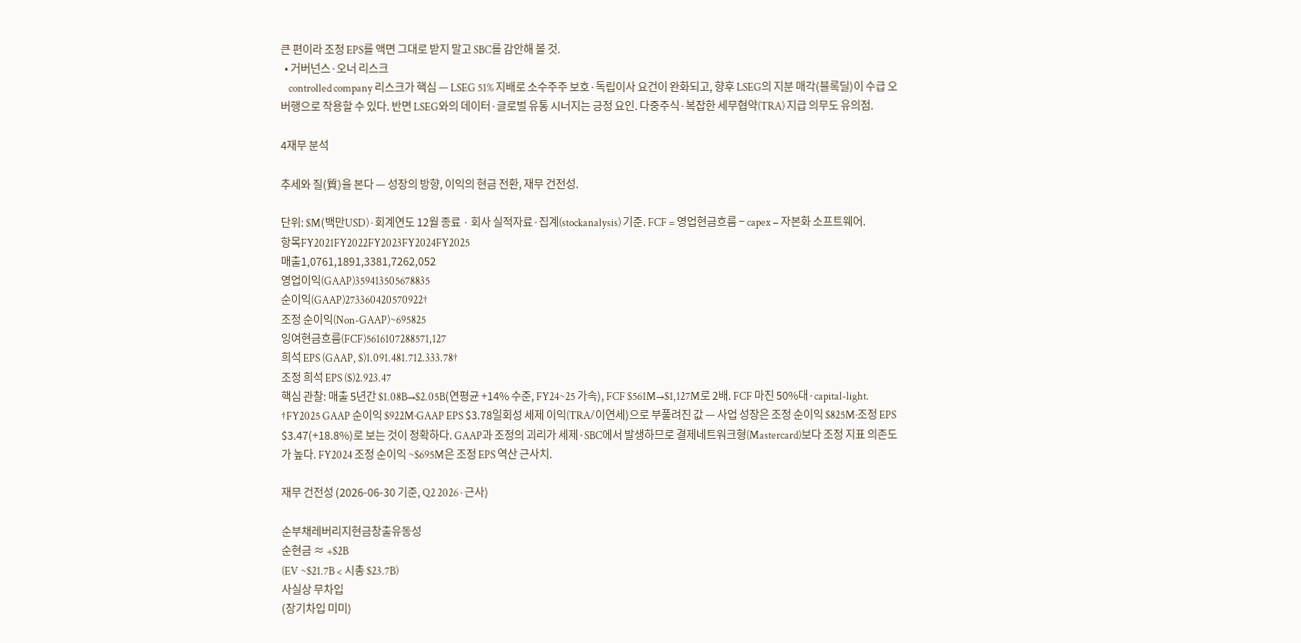큰 편이라 조정 EPS를 액면 그대로 받지 말고 SBC를 감안해 볼 것.
  • 거버넌스·오너 리스크
    controlled company 리스크가 핵심 — LSEG 51% 지배로 소수주주 보호·독립이사 요건이 완화되고, 향후 LSEG의 지분 매각(블록딜)이 수급 오버행으로 작용할 수 있다. 반면 LSEG와의 데이터·글로벌 유통 시너지는 긍정 요인. 다중주식·복잡한 세무협약(TRA) 지급 의무도 유의점.

4재무 분석

추세와 질(質)을 본다 — 성장의 방향, 이익의 현금 전환, 재무 건전성.

단위: $M(백만USD) · 회계연도 12월 종료 · 회사 실적자료·집계(stockanalysis) 기준. FCF = 영업현금흐름 − capex − 자본화 소프트웨어.
항목FY2021FY2022FY2023FY2024FY2025
매출1,0761,1891,3381,7262,052
영업이익(GAAP)359413505678835
순이익(GAAP)273360420570922†
조정 순이익(Non-GAAP)~695825
잉여현금흐름(FCF)5616107288571,127
희석 EPS (GAAP, $)1.091.481.712.333.78†
조정 희석 EPS ($)2.923.47
핵심 관찰: 매출 5년간 $1.08B→$2.05B(연평균 +14% 수준, FY24~25 가속), FCF $561M→$1,127M로 2배. FCF 마진 50%대·capital-light. †FY2025 GAAP 순이익 $922M·GAAP EPS $3.78일회성 세제 이익(TRA/이연세)으로 부풀려진 값 — 사업 성장은 조정 순이익 $825M·조정 EPS $3.47(+18.8%)로 보는 것이 정확하다. GAAP과 조정의 괴리가 세제·SBC에서 발생하므로 결제네트워크형(Mastercard)보다 조정 지표 의존도가 높다. FY2024 조정 순이익 ~$695M은 조정 EPS 역산 근사치.

재무 건전성 (2026-06-30 기준, Q2 2026 · 근사)

순부채레버리지현금창출유동성
순현금 ≈ +$2B
(EV ~$21.7B < 시총 $23.7B)
사실상 무차입
(장기차입 미미)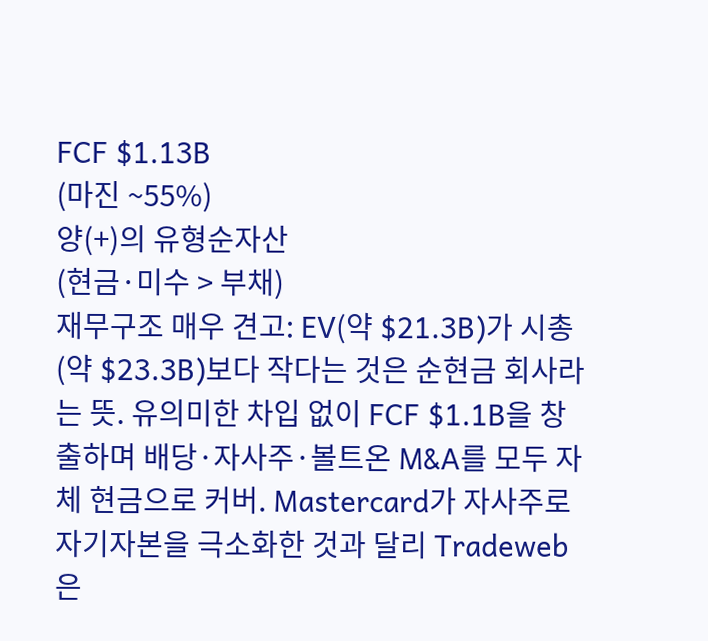FCF $1.13B
(마진 ~55%)
양(+)의 유형순자산
(현금·미수 > 부채)
재무구조 매우 견고: EV(약 $21.3B)가 시총(약 $23.3B)보다 작다는 것은 순현금 회사라는 뜻. 유의미한 차입 없이 FCF $1.1B을 창출하며 배당·자사주·볼트온 M&A를 모두 자체 현금으로 커버. Mastercard가 자사주로 자기자본을 극소화한 것과 달리 Tradeweb은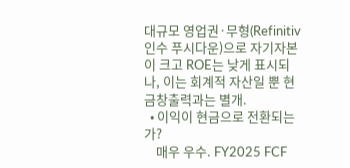대규모 영업권·무형(Refinitiv 인수 푸시다운)으로 자기자본이 크고 ROE는 낮게 표시되나, 이는 회계적 자산일 뿐 현금창출력과는 별개.
  • 이익이 현금으로 전환되는가?
    매우 우수. FY2025 FCF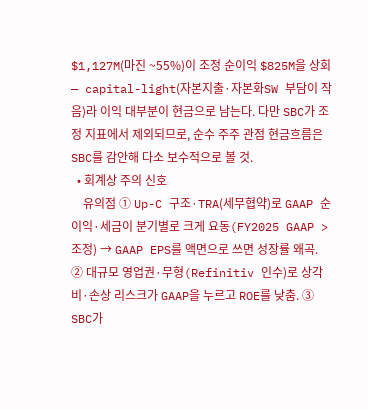$1,127M(마진 ~55%)이 조정 순이익 $825M을 상회 — capital-light(자본지출·자본화SW 부담이 작음)라 이익 대부분이 현금으로 남는다. 다만 SBC가 조정 지표에서 제외되므로, 순수 주주 관점 현금흐름은 SBC를 감안해 다소 보수적으로 볼 것.
  • 회계상 주의 신호
    유의점 ① Up-C 구조·TRA(세무협약)로 GAAP 순이익·세금이 분기별로 크게 요동(FY2025 GAAP > 조정) → GAAP EPS를 액면으로 쓰면 성장률 왜곡. ② 대규모 영업권·무형(Refinitiv 인수)로 상각비·손상 리스크가 GAAP을 누르고 ROE를 낮춤. ③ SBC가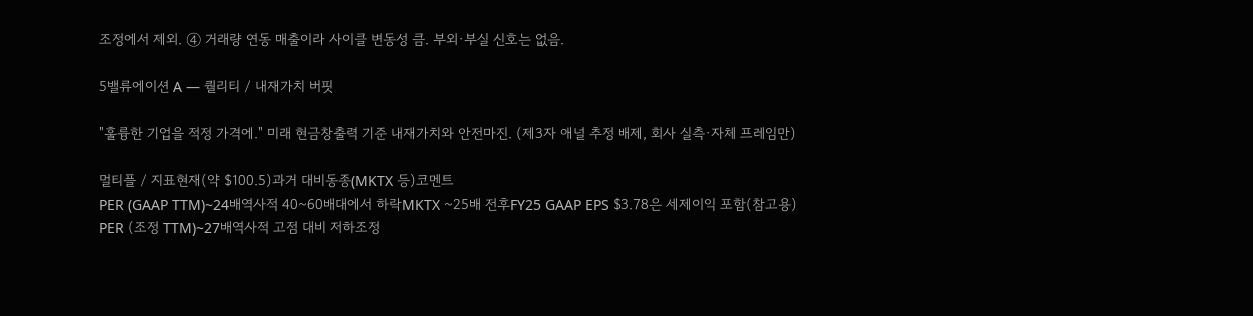조정에서 제외. ④ 거래량 연동 매출이라 사이클 변동성 큼. 부외·부실 신호는 없음.

5밸류에이션 A — 퀄리티 / 내재가치 버핏

"훌륭한 기업을 적정 가격에." 미래 현금창출력 기준 내재가치와 안전마진. (제3자 애널 추정 배제, 회사 실측·자체 프레임만)

멀티플 / 지표현재(약 $100.5)과거 대비동종(MKTX 등)코멘트
PER (GAAP TTM)~24배역사적 40~60배대에서 하락MKTX ~25배 전후FY25 GAAP EPS $3.78은 세제이익 포함(참고용)
PER (조정 TTM)~27배역사적 고점 대비 저하조정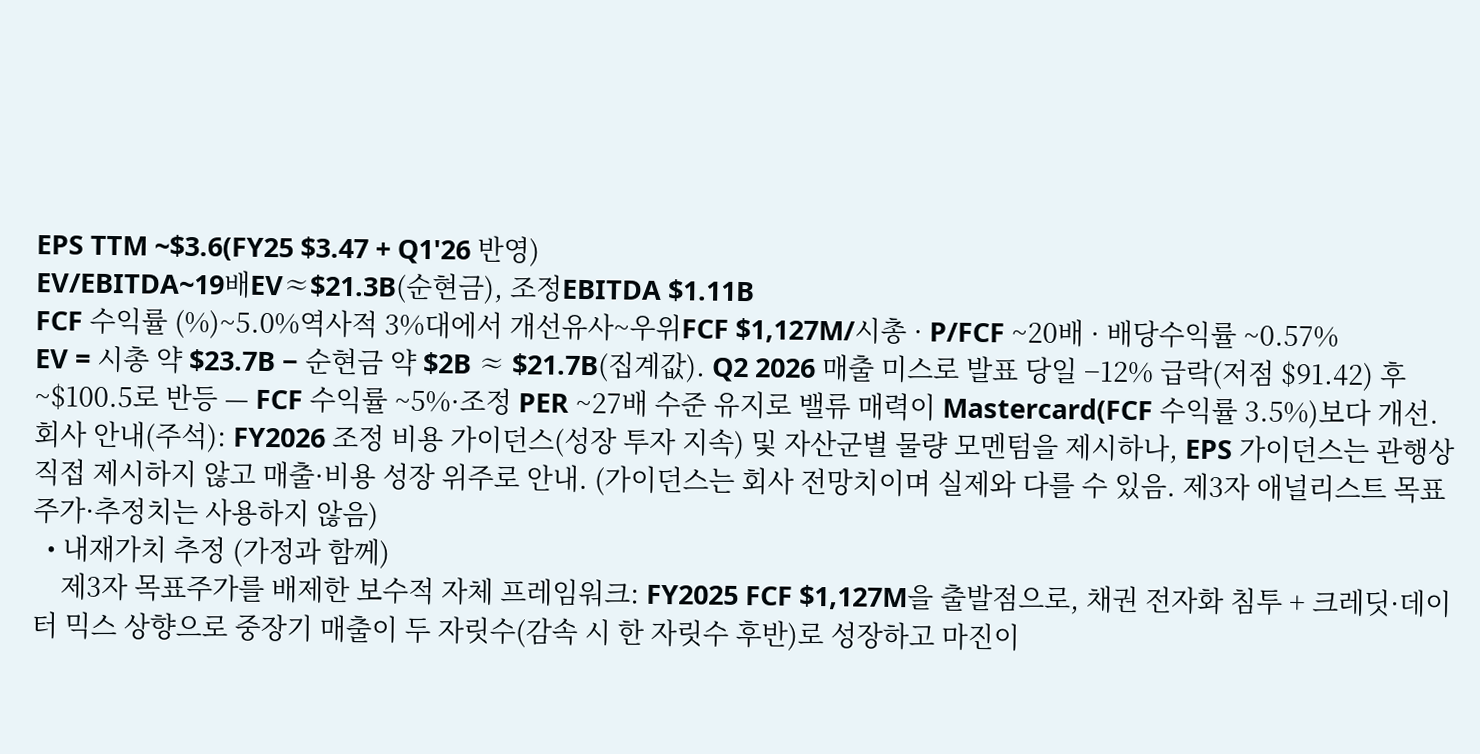EPS TTM ~$3.6(FY25 $3.47 + Q1'26 반영)
EV/EBITDA~19배EV≈$21.3B(순현금), 조정EBITDA $1.11B
FCF 수익률 (%)~5.0%역사적 3%대에서 개선유사~우위FCF $1,127M/시총 · P/FCF ~20배 · 배당수익률 ~0.57%
EV = 시총 약 $23.7B − 순현금 약 $2B ≈ $21.7B(집계값). Q2 2026 매출 미스로 발표 당일 −12% 급락(저점 $91.42) 후 ~$100.5로 반등 — FCF 수익률 ~5%·조정 PER ~27배 수준 유지로 밸류 매력이 Mastercard(FCF 수익률 3.5%)보다 개선. 회사 안내(주석): FY2026 조정 비용 가이던스(성장 투자 지속) 및 자산군별 물량 모멘텀을 제시하나, EPS 가이던스는 관행상 직접 제시하지 않고 매출·비용 성장 위주로 안내. (가이던스는 회사 전망치이며 실제와 다를 수 있음. 제3자 애널리스트 목표주가·추정치는 사용하지 않음)
  • 내재가치 추정 (가정과 함께)
    제3자 목표주가를 배제한 보수적 자체 프레임워크: FY2025 FCF $1,127M을 출발점으로, 채권 전자화 침투 + 크레딧·데이터 믹스 상향으로 중장기 매출이 두 자릿수(감속 시 한 자릿수 후반)로 성장하고 마진이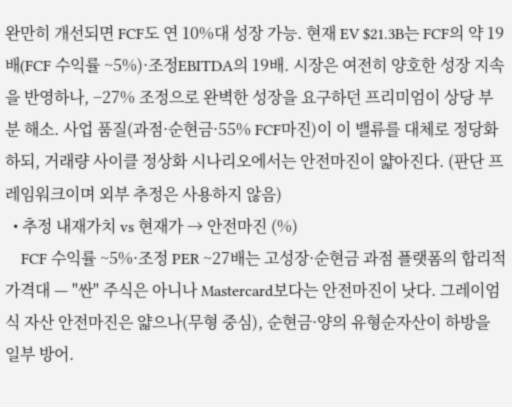완만히 개선되면 FCF도 연 10%대 성장 가능. 현재 EV $21.3B는 FCF의 약 19배(FCF 수익률 ~5%)·조정EBITDA의 19배. 시장은 여전히 양호한 성장 지속을 반영하나, −27% 조정으로 완벽한 성장을 요구하던 프리미엄이 상당 부분 해소. 사업 품질(과점·순현금·55% FCF마진)이 이 밸류를 대체로 정당화하되, 거래량 사이클 정상화 시나리오에서는 안전마진이 얇아진다. (판단 프레임워크이며 외부 추정은 사용하지 않음)
  • 추정 내재가치 vs 현재가 → 안전마진 (%)
    FCF 수익률 ~5%·조정 PER ~27배는 고성장·순현금 과점 플랫폼의 합리적 가격대 — "싼" 주식은 아니나 Mastercard보다는 안전마진이 낫다. 그레이엄식 자산 안전마진은 얇으나(무형 중심), 순현금·양의 유형순자산이 하방을 일부 방어.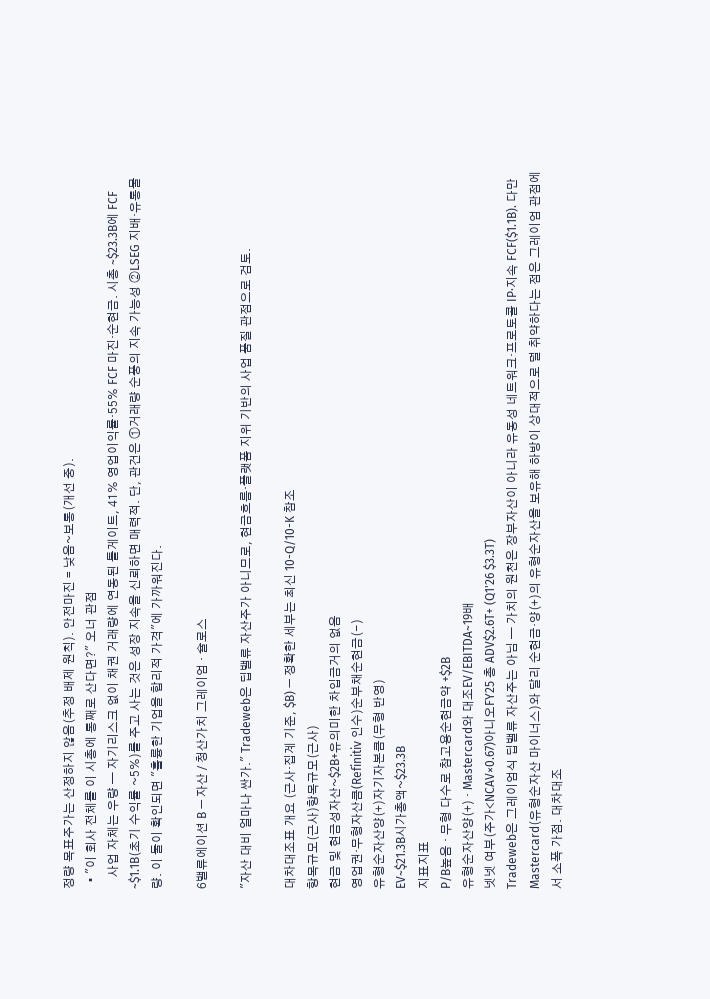정량 목표주가는 산정하지 않음(추정 배제 원칙). 안전마진 = 낮음~보통(개선 중).
  • "이 회사 전체를 이 시총에 통째로 산다면?" 오너 관점
    사업 자체는 우량 — 자기리스크 없이 채권 거래량에 연동된 톨게이트, 41% 영업이익률·55% FCF 마진·순현금. 시총 ~$23.3B에 FCF ~$1.1B(초기 수익률 ~5%)를 주고 사는 것은 성장 지속을 신뢰하면 매력적. 단, 관건은 ①거래량 순풍의 지속 가능성 ②LSEG 지배·유통물량. 이 둘이 확인되면 "훌륭한 기업을 합리적 가격"에 가까워진다.

6밸류에이션 B — 자산 / 청산가치 그레이엄 · 슐로스

"자산 대비 얼마나 싼가." Tradeweb은 딥밸류 자산주가 아니므로, 현금흐름·플랫폼 지위 기반의 사업 품질 관점으로 검토.

대차대조표 개요 (근사·집계 기준, $B) — 정확한 세부는 최신 10-Q/10-K 참조
항목규모(근사)항목규모(근사)
현금 및 현금성자산~$2B+유의미한 차입금거의 없음
영업권·무형자산큼(Refinitiv 인수)순부채순현금(−)
유형순자산양(+)자기자본큼(무형 반영)
EV~$21.3B시가총액~$23.3B
지표지표
P/B높음 · 무형 다수로 참고용순현금약 +$2B
유형순자산양(+) · Mastercard와 대조EV/EBITDA~19배
넷넷 여부(주가<NCAV×0.67)아니오FY25 총 ADV$2.6T+ (Q1'26 $3.3T)
Tradeweb은 그레이엄식 딥밸류 자산주는 아님 — 가치의 원천은 장부자산이 아니라 유동성 네트워크·프로토콜 IP·지속 FCF($1.1B). 다만 Mastercard(유형순자산 마이너스)와 달리 순현금·양(+)의 유형순자산을 보유해 하방이 상대적으로 덜 취약하다는 점은 그레이엄 관점에서 소폭 가점. 대차대조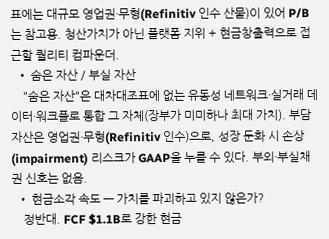표에는 대규모 영업권·무형(Refinitiv 인수 산물)이 있어 P/B는 참고용. 청산가치가 아닌 플랫폼 지위 + 현금창출력으로 접근할 퀄리티 컴파운더.
  • 숨은 자산 / 부실 자산
    "숨은 자산"은 대차대조표에 없는 유동성 네트워크·실거래 데이터·워크플로 통합 그 자체(장부가 미미하나 최대 가치). 부담 자산은 영업권·무형(Refinitiv 인수)으로, 성장 둔화 시 손상(impairment) 리스크가 GAAP을 누를 수 있다. 부외·부실채권 신호는 없음.
  • 현금소각 속도 — 가치를 파괴하고 있지 않은가?
    정반대. FCF $1.1B로 강한 현금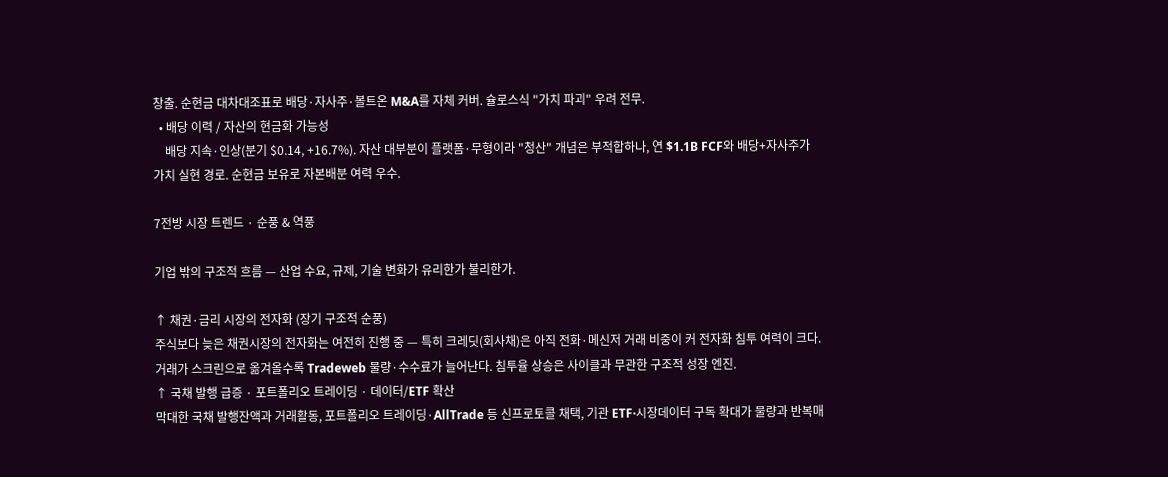창출. 순현금 대차대조표로 배당·자사주·볼트온 M&A를 자체 커버. 슐로스식 "가치 파괴" 우려 전무.
  • 배당 이력 / 자산의 현금화 가능성
    배당 지속·인상(분기 $0.14, +16.7%). 자산 대부분이 플랫폼·무형이라 "청산" 개념은 부적합하나, 연 $1.1B FCF와 배당+자사주가 가치 실현 경로. 순현금 보유로 자본배분 여력 우수.

7전방 시장 트렌드 · 순풍 & 역풍

기업 밖의 구조적 흐름 — 산업 수요, 규제, 기술 변화가 유리한가 불리한가.

↑ 채권·금리 시장의 전자화 (장기 구조적 순풍)
주식보다 늦은 채권시장의 전자화는 여전히 진행 중 — 특히 크레딧(회사채)은 아직 전화·메신저 거래 비중이 커 전자화 침투 여력이 크다. 거래가 스크린으로 옮겨올수록 Tradeweb 물량·수수료가 늘어난다. 침투율 상승은 사이클과 무관한 구조적 성장 엔진.
↑ 국채 발행 급증 · 포트폴리오 트레이딩 · 데이터/ETF 확산
막대한 국채 발행잔액과 거래활동, 포트폴리오 트레이딩·AllTrade 등 신프로토콜 채택, 기관 ETF·시장데이터 구독 확대가 물량과 반복매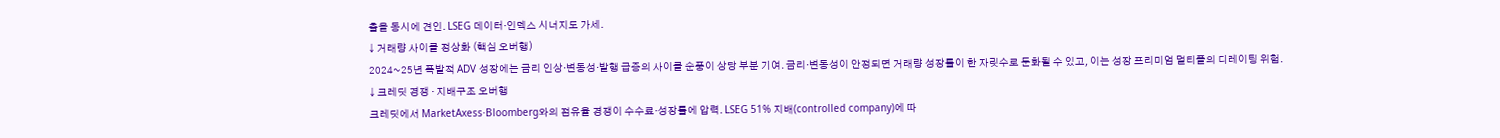출을 동시에 견인. LSEG 데이터·인덱스 시너지도 가세.
↓ 거래량 사이클 정상화 (핵심 오버행)
2024~25년 폭발적 ADV 성장에는 금리 인상·변동성·발행 급증의 사이클 순풍이 상당 부분 기여. 금리·변동성이 안정되면 거래량 성장률이 한 자릿수로 둔화될 수 있고, 이는 성장 프리미엄 멀티플의 디레이팅 위험.
↓ 크레딧 경쟁 · 지배구조 오버행
크레딧에서 MarketAxess·Bloomberg와의 점유율 경쟁이 수수료·성장률에 압력. LSEG 51% 지배(controlled company)에 따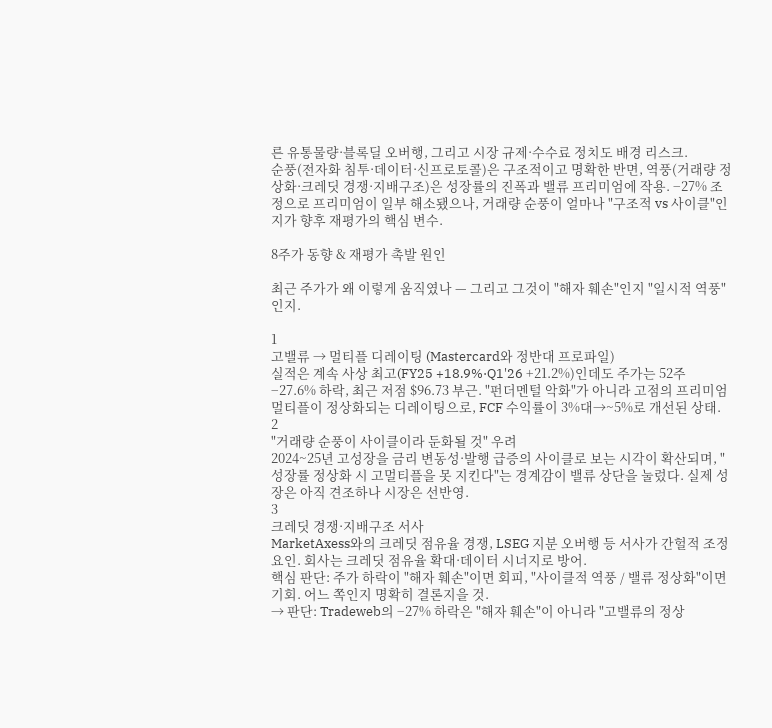른 유통물량·블록딜 오버행, 그리고 시장 규제·수수료 정치도 배경 리스크.
순풍(전자화 침투·데이터·신프로토콜)은 구조적이고 명확한 반면, 역풍(거래량 정상화·크레딧 경쟁·지배구조)은 성장률의 진폭과 밸류 프리미엄에 작용. −27% 조정으로 프리미엄이 일부 해소됐으나, 거래량 순풍이 얼마나 "구조적 vs 사이클"인지가 향후 재평가의 핵심 변수.

8주가 동향 & 재평가 촉발 원인

최근 주가가 왜 이렇게 움직였나 — 그리고 그것이 "해자 훼손"인지 "일시적 역풍"인지.

1
고밸류 → 멀티플 디레이팅 (Mastercard와 정반대 프로파일)
실적은 계속 사상 최고(FY25 +18.9%·Q1'26 +21.2%)인데도 주가는 52주 −27.6% 하락, 최근 저점 $96.73 부근. "펀더멘털 악화"가 아니라 고점의 프리미엄 멀티플이 정상화되는 디레이팅으로, FCF 수익률이 3%대→~5%로 개선된 상태.
2
"거래량 순풍이 사이클이라 둔화될 것" 우려
2024~25년 고성장을 금리 변동성·발행 급증의 사이클로 보는 시각이 확산되며, "성장률 정상화 시 고멀티플을 못 지킨다"는 경계감이 밸류 상단을 눌렀다. 실제 성장은 아직 견조하나 시장은 선반영.
3
크레딧 경쟁·지배구조 서사
MarketAxess와의 크레딧 점유율 경쟁, LSEG 지분 오버행 등 서사가 간헐적 조정 요인. 회사는 크레딧 점유율 확대·데이터 시너지로 방어.
핵심 판단: 주가 하락이 "해자 훼손"이면 회피, "사이클적 역풍 / 밸류 정상화"이면 기회. 어느 쪽인지 명확히 결론지을 것.
→ 판단: Tradeweb의 −27% 하락은 "해자 훼손"이 아니라 "고밸류의 정상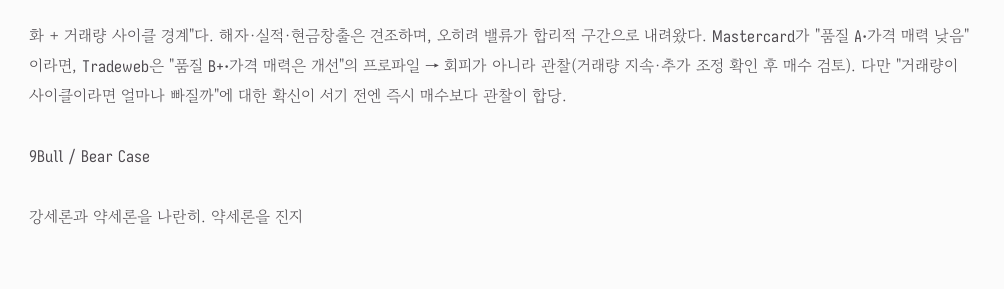화 + 거래량 사이클 경계"다. 해자·실적·현금창출은 견조하며, 오히려 밸류가 합리적 구간으로 내려왔다. Mastercard가 "품질 A·가격 매력 낮음"이라면, Tradeweb은 "품질 B+·가격 매력은 개선"의 프로파일 → 회피가 아니라 관찰(거래량 지속·추가 조정 확인 후 매수 검토). 다만 "거래량이 사이클이라면 얼마나 빠질까"에 대한 확신이 서기 전엔 즉시 매수보다 관찰이 합당.

9Bull / Bear Case

강세론과 약세론을 나란히. 약세론을 진지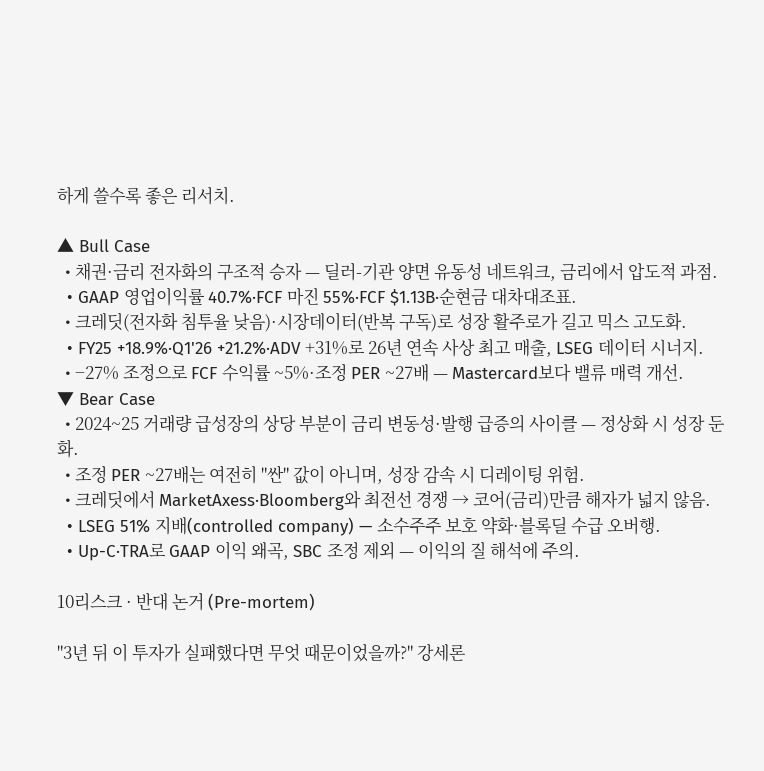하게 쓸수록 좋은 리서치.

▲ Bull Case
  • 채권·금리 전자화의 구조적 승자 — 딜러-기관 양면 유동성 네트워크, 금리에서 압도적 과점.
  • GAAP 영업이익률 40.7%·FCF 마진 55%·FCF $1.13B·순현금 대차대조표.
  • 크레딧(전자화 침투율 낮음)·시장데이터(반복 구독)로 성장 활주로가 길고 믹스 고도화.
  • FY25 +18.9%·Q1'26 +21.2%·ADV +31%로 26년 연속 사상 최고 매출, LSEG 데이터 시너지.
  • −27% 조정으로 FCF 수익률 ~5%·조정 PER ~27배 — Mastercard보다 밸류 매력 개선.
▼ Bear Case
  • 2024~25 거래량 급성장의 상당 부분이 금리 변동성·발행 급증의 사이클 — 정상화 시 성장 둔화.
  • 조정 PER ~27배는 여전히 "싼" 값이 아니며, 성장 감속 시 디레이팅 위험.
  • 크레딧에서 MarketAxess·Bloomberg와 최전선 경쟁 → 코어(금리)만큼 해자가 넓지 않음.
  • LSEG 51% 지배(controlled company) — 소수주주 보호 약화·블록딜 수급 오버행.
  • Up-C·TRA로 GAAP 이익 왜곡, SBC 조정 제외 — 이익의 질 해석에 주의.

10리스크 · 반대 논거 (Pre-mortem)

"3년 뒤 이 투자가 실패했다면 무엇 때문이었을까?" 강세론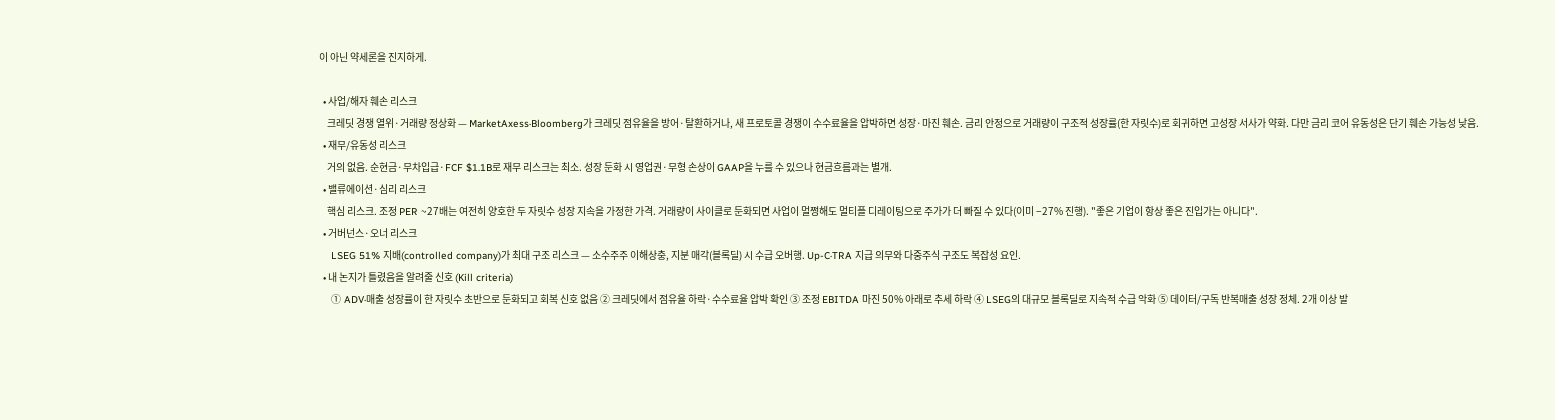이 아닌 약세론을 진지하게.

  • 사업/해자 훼손 리스크
    크레딧 경쟁 열위·거래량 정상화 — MarketAxess·Bloomberg가 크레딧 점유율을 방어·탈환하거나, 새 프로토콜 경쟁이 수수료율을 압박하면 성장·마진 훼손. 금리 안정으로 거래량이 구조적 성장률(한 자릿수)로 회귀하면 고성장 서사가 약화. 다만 금리 코어 유동성은 단기 훼손 가능성 낮음.
  • 재무/유동성 리스크
    거의 없음. 순현금·무차입급·FCF $1.1B로 재무 리스크는 최소. 성장 둔화 시 영업권·무형 손상이 GAAP을 누를 수 있으나 현금흐름과는 별개.
  • 밸류에이션·심리 리스크
    핵심 리스크. 조정 PER ~27배는 여전히 양호한 두 자릿수 성장 지속을 가정한 가격. 거래량이 사이클로 둔화되면 사업이 멀쩡해도 멀티플 디레이팅으로 주가가 더 빠질 수 있다(이미 −27% 진행). "좋은 기업이 항상 좋은 진입가는 아니다".
  • 거버넌스·오너 리스크
    LSEG 51% 지배(controlled company)가 최대 구조 리스크 — 소수주주 이해상충, 지분 매각(블록딜) 시 수급 오버행. Up-C·TRA 지급 의무와 다중주식 구조도 복잡성 요인.
  • 내 논지가 틀렸음을 알려줄 신호 (Kill criteria)
    ① ADV·매출 성장률이 한 자릿수 초반으로 둔화되고 회복 신호 없음 ② 크레딧에서 점유율 하락·수수료율 압박 확인 ③ 조정 EBITDA 마진 50% 아래로 추세 하락 ④ LSEG의 대규모 블록딜로 지속적 수급 악화 ⑤ 데이터/구독 반복매출 성장 정체. 2개 이상 발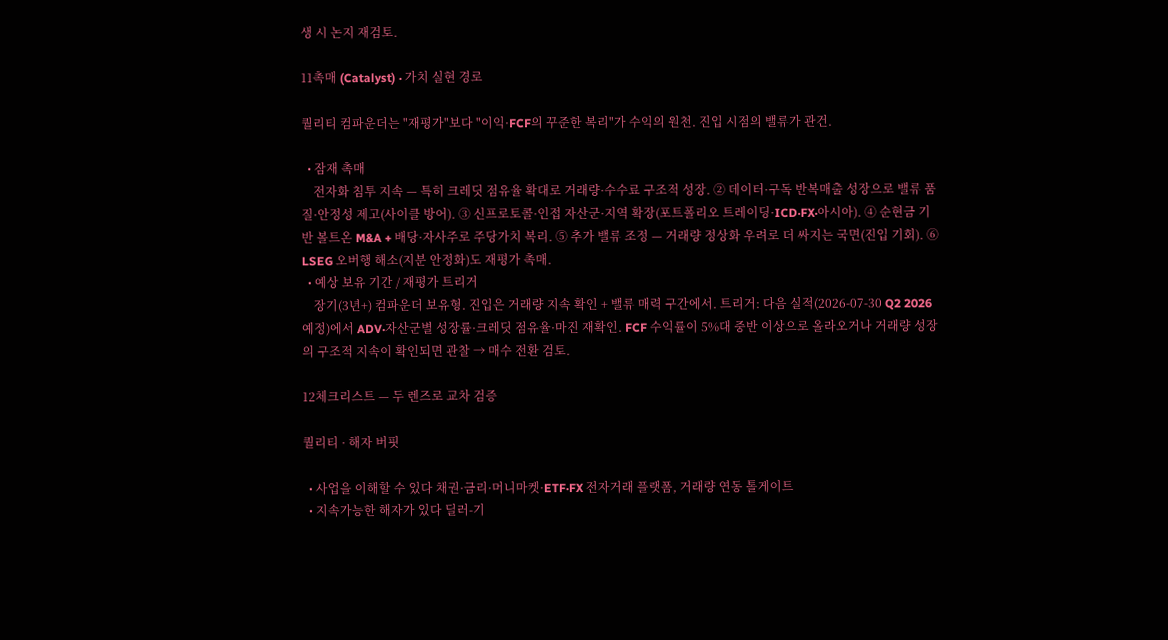생 시 논지 재검토.

11촉매 (Catalyst) · 가치 실현 경로

퀄리티 컴파운더는 "재평가"보다 "이익·FCF의 꾸준한 복리"가 수익의 원천. 진입 시점의 밸류가 관건.

  • 잠재 촉매
    전자화 침투 지속 — 특히 크레딧 점유율 확대로 거래량·수수료 구조적 성장. ② 데이터·구독 반복매출 성장으로 밸류 품질·안정성 제고(사이클 방어). ③ 신프로토콜·인접 자산군·지역 확장(포트폴리오 트레이딩·ICD·FX·아시아). ④ 순현금 기반 볼트온 M&A + 배당·자사주로 주당가치 복리. ⑤ 추가 밸류 조정 — 거래량 정상화 우려로 더 싸지는 국면(진입 기회). ⑥ LSEG 오버행 해소(지분 안정화)도 재평가 촉매.
  • 예상 보유 기간 / 재평가 트리거
    장기(3년+) 컴파운더 보유형. 진입은 거래량 지속 확인 + 밸류 매력 구간에서. 트리거: 다음 실적(2026-07-30 Q2 2026 예정)에서 ADV·자산군별 성장률·크레딧 점유율·마진 재확인. FCF 수익률이 5%대 중반 이상으로 올라오거나 거래량 성장의 구조적 지속이 확인되면 관찰 → 매수 전환 검토.

12체크리스트 — 두 렌즈로 교차 검증

퀄리티 · 해자 버핏

  • 사업을 이해할 수 있다 채권·금리·머니마켓·ETF·FX 전자거래 플랫폼, 거래량 연동 톨게이트
  • 지속가능한 해자가 있다 딜러-기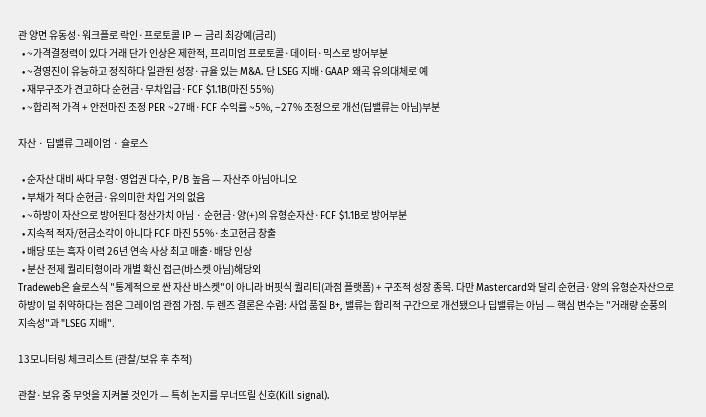관 양면 유동성·워크플로 락인·프로토콜 IP — 금리 최강예(금리)
  • ~가격결정력이 있다 거래 단가 인상은 제한적, 프리미엄 프로토콜·데이터·믹스로 방어부분
  • ~경영진이 유능하고 정직하다 일관된 성장·규율 있는 M&A. 단 LSEG 지배·GAAP 왜곡 유의대체로 예
  • 재무구조가 견고하다 순현금·무차입급·FCF $1.1B(마진 55%)
  • ~합리적 가격 + 안전마진 조정 PER ~27배·FCF 수익률 ~5%, −27% 조정으로 개선(딥밸류는 아님)부분

자산 · 딥밸류 그레이엄 · 슐로스

  • 순자산 대비 싸다 무형·영업권 다수, P/B 높음 — 자산주 아님아니오
  • 부채가 적다 순현금·유의미한 차입 거의 없음
  • ~하방이 자산으로 방어된다 청산가치 아님 · 순현금·양(+)의 유형순자산·FCF $1.1B로 방어부분
  • 지속적 적자/현금소각이 아니다 FCF 마진 55%·초고현금 창출
  • 배당 또는 흑자 이력 26년 연속 사상 최고 매출·배당 인상
  • 분산 전제 퀄리티형이라 개별 확신 접근(바스켓 아님)해당외
Tradeweb은 슐로스식 "통계적으로 싼 자산 바스켓"이 아니라 버핏식 퀄리티(과점 플랫폼) + 구조적 성장 종목. 다만 Mastercard와 달리 순현금·양의 유형순자산으로 하방이 덜 취약하다는 점은 그레이엄 관점 가점. 두 렌즈 결론은 수렴: 사업 품질 B+, 밸류는 합리적 구간으로 개선됐으나 딥밸류는 아님 — 핵심 변수는 "거래량 순풍의 지속성"과 "LSEG 지배".

13모니터링 체크리스트 (관찰/보유 후 추적)

관찰·보유 중 무엇을 지켜볼 것인가 — 특히 논지를 무너뜨릴 신호(Kill signal).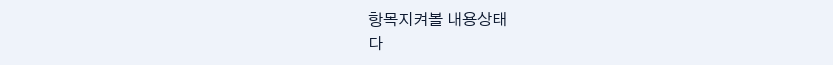항목지켜볼 내용상태
다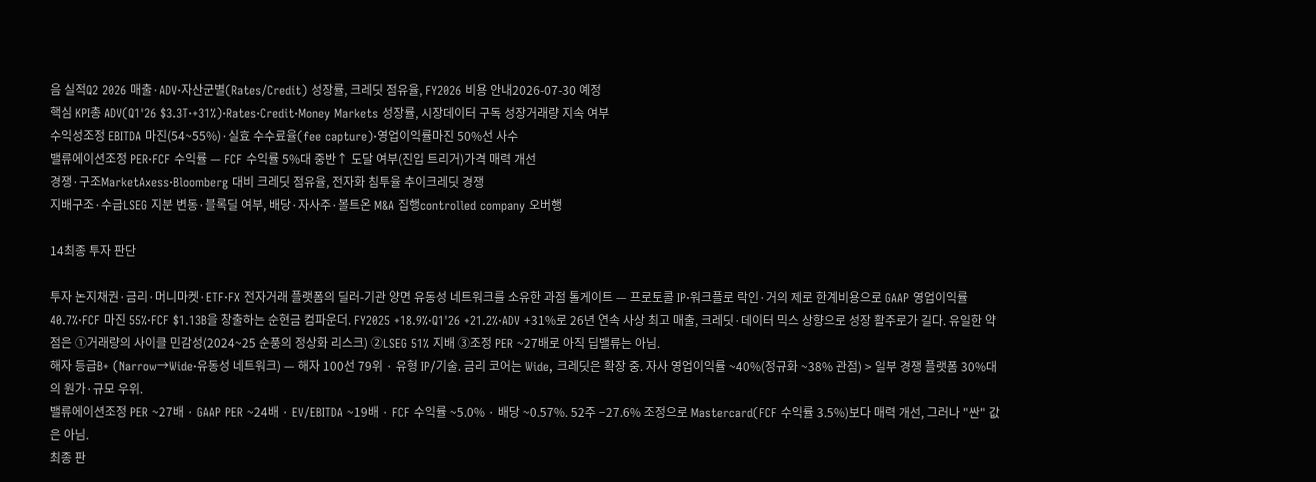음 실적Q2 2026 매출·ADV·자산군별(Rates/Credit) 성장률, 크레딧 점유율, FY2026 비용 안내2026-07-30 예정
핵심 KPI총 ADV(Q1'26 $3.3T·+31%)·Rates·Credit·Money Markets 성장률, 시장데이터 구독 성장거래량 지속 여부
수익성조정 EBITDA 마진(54~55%)·실효 수수료율(fee capture)·영업이익률마진 50%선 사수
밸류에이션조정 PER·FCF 수익률 — FCF 수익률 5%대 중반↑ 도달 여부(진입 트리거)가격 매력 개선
경쟁·구조MarketAxess·Bloomberg 대비 크레딧 점유율, 전자화 침투율 추이크레딧 경쟁
지배구조·수급LSEG 지분 변동·블록딜 여부, 배당·자사주·볼트온 M&A 집행controlled company 오버행

14최종 투자 판단

투자 논지채권·금리·머니마켓·ETF·FX 전자거래 플랫폼의 딜러-기관 양면 유동성 네트워크를 소유한 과점 톨게이트 — 프로토콜 IP·워크플로 락인·거의 제로 한계비용으로 GAAP 영업이익률 40.7%·FCF 마진 55%·FCF $1.13B을 창출하는 순현금 컴파운더. FY2025 +18.9%·Q1'26 +21.2%·ADV +31%로 26년 연속 사상 최고 매출, 크레딧·데이터 믹스 상향으로 성장 활주로가 길다. 유일한 약점은 ①거래량의 사이클 민감성(2024~25 순풍의 정상화 리스크) ②LSEG 51% 지배 ③조정 PER ~27배로 아직 딥밸류는 아님.
해자 등급B+ (Narrow→Wide·유동성 네트워크) — 해자 100선 79위 · 유형 IP/기술. 금리 코어는 Wide, 크레딧은 확장 중. 자사 영업이익률 ~40%(정규화 ~38% 관점) > 일부 경쟁 플랫폼 30%대의 원가·규모 우위.
밸류에이션조정 PER ~27배 · GAAP PER ~24배 · EV/EBITDA ~19배 · FCF 수익률 ~5.0% · 배당 ~0.57%. 52주 −27.6% 조정으로 Mastercard(FCF 수익률 3.5%)보다 매력 개선, 그러나 "싼" 값은 아님.
최종 판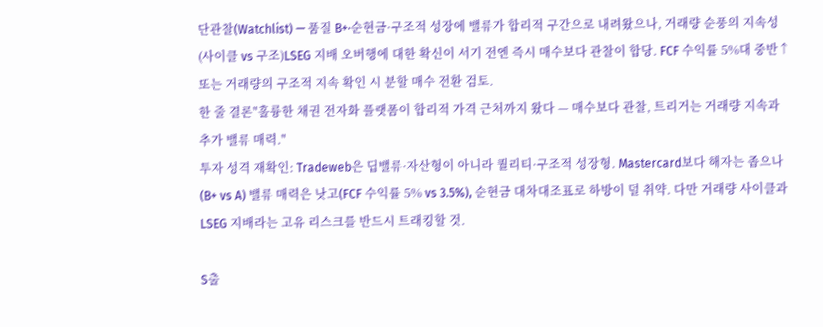단관찰(Watchlist) — 품질 B+·순현금·구조적 성장에 밸류가 합리적 구간으로 내려왔으나, 거래량 순풍의 지속성(사이클 vs 구조)LSEG 지배 오버행에 대한 확신이 서기 전엔 즉시 매수보다 관찰이 합당. FCF 수익률 5%대 중반↑ 또는 거래량의 구조적 지속 확인 시 분할 매수 전환 검토.
한 줄 결론"훌륭한 채권 전자화 플랫폼이 합리적 가격 근처까지 왔다 — 매수보다 관찰, 트리거는 거래량 지속과 추가 밸류 매력."
투자 성격 재확인: Tradeweb은 딥밸류·자산형이 아니라 퀄리티·구조적 성장형. Mastercard보다 해자는 좁으나(B+ vs A) 밸류 매력은 낫고(FCF 수익률 5% vs 3.5%), 순현금 대차대조표로 하방이 덜 취약. 다만 거래량 사이클과 LSEG 지배라는 고유 리스크를 반드시 트래킹할 것.

S출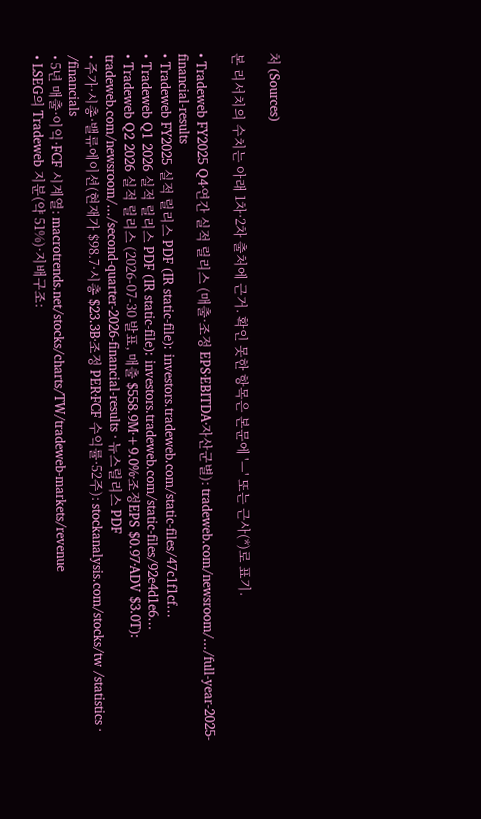처 (Sources)

본 리서치의 수치는 아래 1차·2차 출처에 근거. 확인 못한 항목은 본문에 '—' 또는 근사(*)로 표기.

• Tradeweb FY2025 Q4·연간 실적 릴리스 (매출·조정 EPS·EBITDA·자산군별): tradeweb.com/newsroom/.../full-year-2025-financial-results
• Tradeweb FY2025 실적 릴리스 PDF (IR static-file): investors.tradeweb.com/static-files/47c1f1cf…
• Tradeweb Q1 2026 실적 릴리스 PDF (IR static-file): investors.tradeweb.com/static-files/92e4d1e6…
• Tradeweb Q2 2026 실적 릴리스 (2026-07-30 발표, 매출 $558.9M·+9.0%·조정EPS $0.97·ADV $3.0T): tradeweb.com/newsroom/.../second-quarter-2026-financial-results · 뉴스릴리스 PDF
• 주가·시총·밸류에이션(현재가 $98.7·시총 $23.3B·조정 PER·FCF 수익률·52주): stockanalysis.com/stocks/tw /statistics · /financials
• 5년 매출·이익·FCF 시계열: macrotrends.net/stocks/charts/TW/tradeweb-markets/revenue
• LSEG의 Tradeweb 지분(약 51%)·지배구조: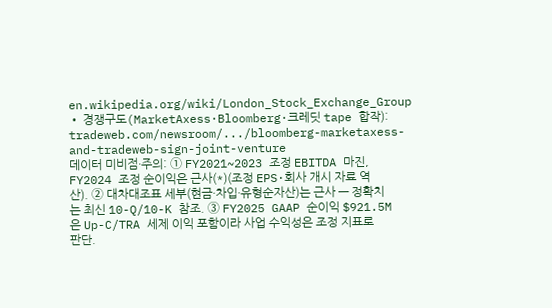en.wikipedia.org/wiki/London_Stock_Exchange_Group
• 경쟁구도(MarketAxess·Bloomberg·크레딧 tape 합작): tradeweb.com/newsroom/.../bloomberg-marketaxess-and-tradeweb-sign-joint-venture
데이터 미비점·주의: ① FY2021~2023 조정 EBITDA 마진, FY2024 조정 순이익은 근사(*)(조정 EPS·회사 개시 자료 역산). ② 대차대조표 세부(현금·차입·유형순자산)는 근사 — 정확치는 최신 10-Q/10-K 참조. ③ FY2025 GAAP 순이익 $921.5M은 Up-C/TRA 세제 이익 포함이라 사업 수익성은 조정 지표로 판단.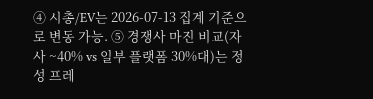④ 시총/EV는 2026-07-13 집계 기준으로 변동 가능. ⑤ 경쟁사 마진 비교(자사 ~40% vs 일부 플랫폼 30%대)는 정성 프레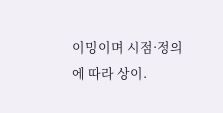이밍이며 시점·정의에 따라 상이.